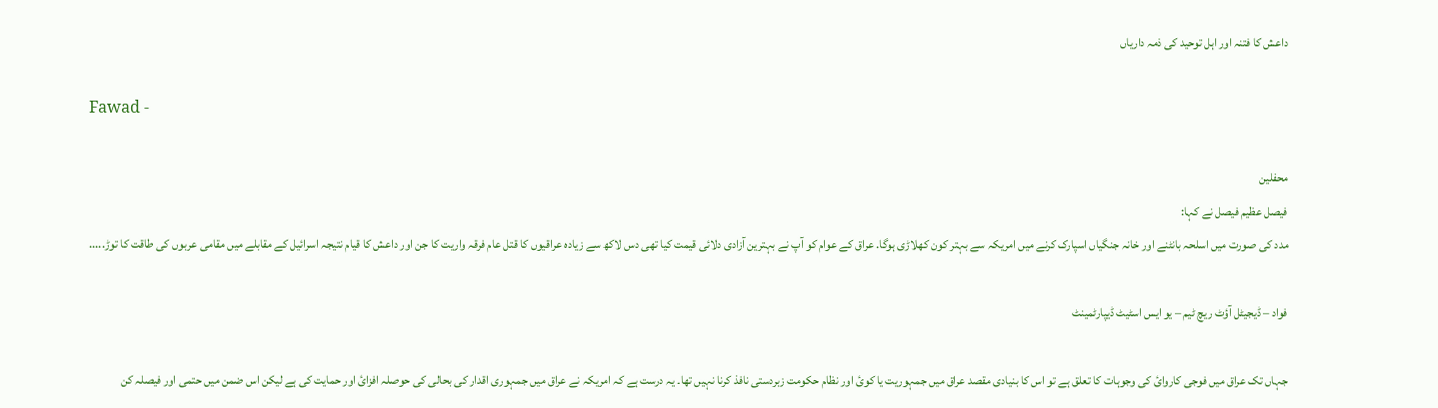داعش کا فتنہ اور اہل توحید کی ذمہ داریاں

Fawad -

محفلین
فیصل عظیم فیصل نے کہا:
مدد کی صورت میں اسلحہ بانٹنے اور خانہ جنگیاں اسپارک کرنے میں امریکہ سے بہتر کون کھلاڑی ہوگا. عراق کے عوام کو آپ نے بہترین آزادی دلائی قیمت کیا تھی دس لاکھ سے زیادہ عراقیوں کا قتل عام فرقہ واریت کا جن اور داعش کا قیام نتیجہ اسرائیل کے مقابلے میں مقامی عربوں کی طاقت کا توڑ.....

فواد – ڈيجيٹل آؤٹ ريچ ٹيم – يو ايس اسٹيٹ ڈيپارٹمينٹ

جہاں تک عراق ميں فوجی کاروائ کی وجوہات کا تعلق ہے تو اس کا بنيادی مقصد عراق ميں جمہوريت يا کوئ اور نظام حکومت زبردستی نافذ کرنا نہيں تھا۔ يہ درست ہے کہ امريکہ نے عراق ميں جمہوری اقدار کی بحالی کی حوصلہ افزائ اور حمايت کی ہے ليکن اس ضمن ميں حتمی اور فيصلہ کن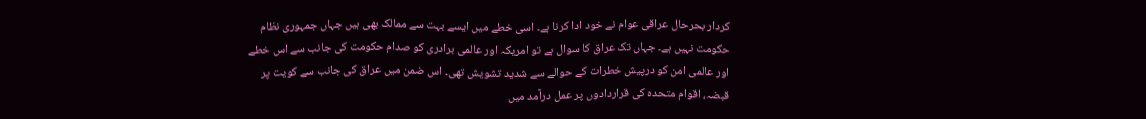کردار بحرحال عراقی عوام نے خود ادا کرنا ہے۔ اسی خطے ميں ايسے بہت سے ممالک بھی ہيں جہاں جمہوری نظام حکومت نہيں ہے۔ جہاں تک عراق کا سوال ہے تو امريکہ اور عالمی برادری کو صدام حکومت کی جانب سے اس خطے اور عالمی امن کو درپيش خطرات کے حوالے سے شديد تشويش تھی۔ اس ضمن ميں عراق کی جانب سے کويت پر قبضہ، اقوام متحدہ کی قراردادوں پر عمل درآمد ميں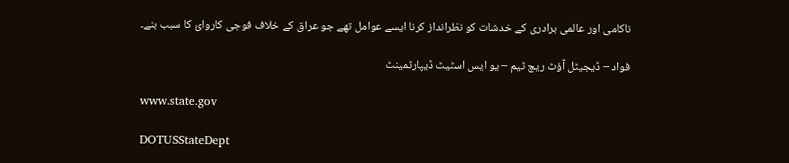ناکامی اور عالمی برادری کے خدشات کو نظرانداز کرنا ايسے عوامل تھے جو عراق کے خلاف فوجی کاروائ کا سبب بنے۔

فواد – ڈيجيٹل آؤٹ ريچ ٹيم – يو ايس اسٹيٹ ڈيپارٹمينٹ

www.state.gov

DOTUSStateDept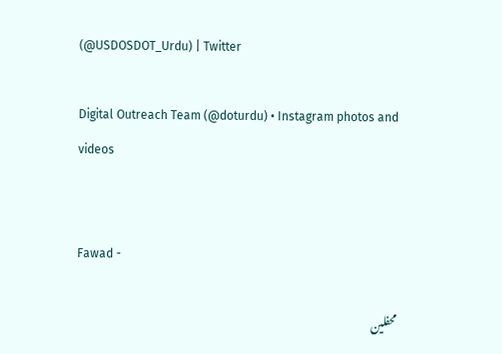(@USDOSDOT_Urdu) | Twitter

Digital Outreach Team (@doturdu) • Instagram photos and videos


Fawad -

محفلین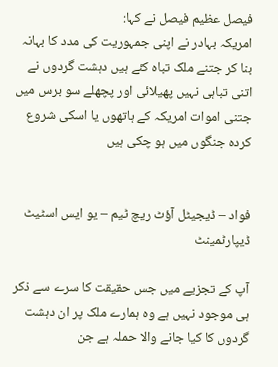فیصل عظیم فیصل نے کہا:
امریکہ بہادر نے اپنی جمہوریت کی مدد کا بہانہ بنا کر جتنے ملک تباہ کئے ہیں دہشت گردوں نے اتنی تباہی نہیں پھیلائی اور پچھلے سو برس میں جتنی اموات امریکہ کے ہاتھوں یا اسکی شروع کردہ جنگوں میں ہو چکی ہیں


فواد – ڈيجيٹل آؤٹ ريچ ٹيم – يو ايس اسٹيٹ ڈيپارٹمينٹ

آپ کے تجزيے ميں جس حقيقت کا سرے سے ذکر ہی موجود نہيں ہے وہ ہمارے ملک پر ان دہشت گردوں کا کيا جانے والا حملہ ہے جن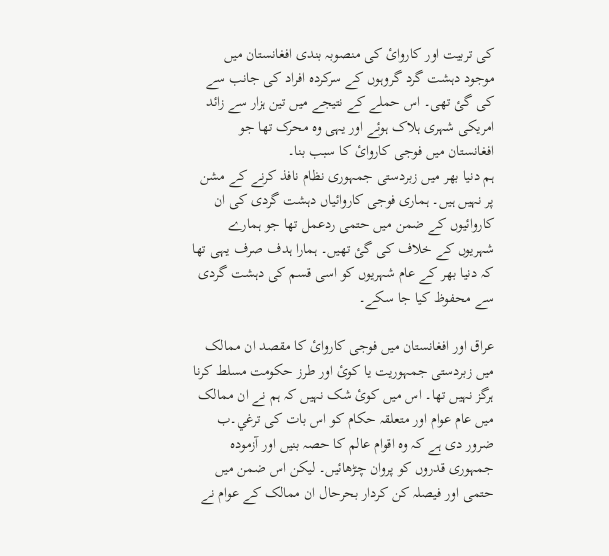کی تربيت اور کاروائ کی منصوبہ بندی افغانستان ميں موجود دہشت گرد گروہوں کے سرکردہ افراد کی جانب سے کی گئ تھی۔ اس حملے کے نتيجے ميں تين ہزار سے زائد امريکی شہری ہلاک ہوئے اور يہی وہ محرک تھا جو افغانستان ميں فوجی کاروائ کا سبب بنا۔
ہم دنيا بھر ميں زبردستی جمہوری نظام نافذ کرنے کے مشن پر نہيں ہيں۔ ہماری فوجی کاروائیاں دہشت گردی کی ان کاروائيوں کے ضمن ميں حتمی ردعمل تھا جو ہمارے شہريوں کے خلاف کی گئ تھيں۔ ہمارا ہدف صرف يہی تھا کہ دنيا بھر کے عام شہريوں کو اسی قسم کی دہشت گردی سے محفوظ کيا جا سکے۔

عراق اور افغانستان ميں فوجی کاروائ کا مقصد ان ممالک ميں زبردستی جمہوريت يا کوئ اور طرز حکومت مسلط کرنا ہرگز نہيں تھا۔ اس ميں کوئ شک نہيں کہ ہم نے ان ممالک ميں عام عوام اور متعلقہ حکام کو اس بات کی ترغي۔ب ضرور دی ہے کہ وہ اقوام عالم کا حصہ بنيں اور آزمودہ جمہوری قدروں کو پروان چڑھائيں۔ ليکن اس ضمن ميں حتمی اور فيصلہ کن کردار بحرحال ان ممالک کے عوام نے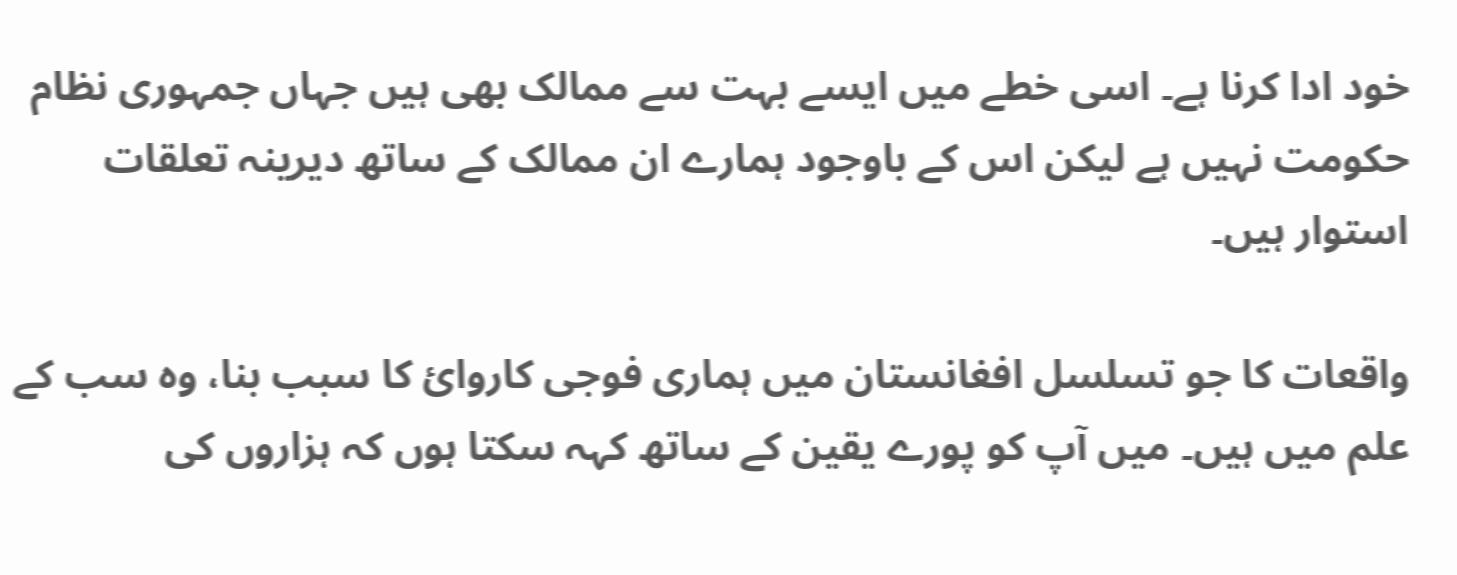خود ادا کرنا ہے۔ اسی خطے ميں ايسے بہت سے ممالک بھی ہيں جہاں جمہوری نظام حکومت نہيں ہے ليکن اس کے باوجود ہمارے ان ممالک کے ساتھ ديرينہ تعلقات استوار ہيں۔

واقعات کا جو تسلسل افغانستان ميں ہماری فوجی کاروائ کا سبب بنا، وہ سب کے علم ميں ہيں۔ ميں آپ کو پورے يقین کے ساتھ کہہ سکتا ہوں کہ ہزاروں کی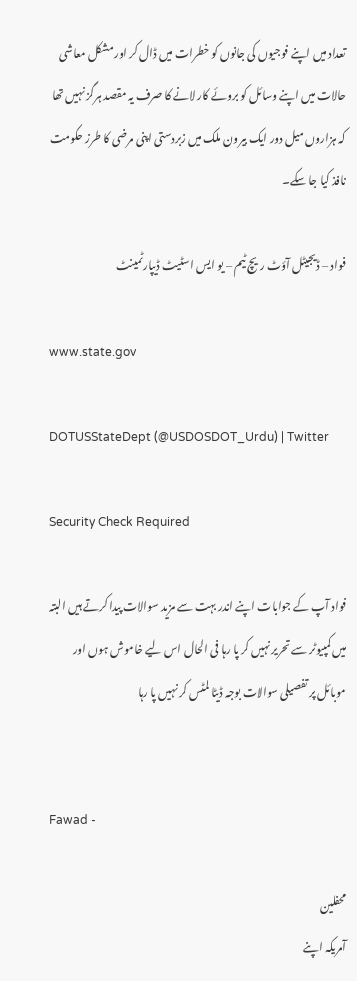تعداد ميں اپنے فوجيوں کی جانوں کو خطرات ميں ڈال کر اور مشکل معاشی حالات ميں اپنے وسائل کو بروئے کار لانے کا صرف يہ مقصد ہرگز نہيں تھا کہ ہزاروں ميل دور ايک بيرون ملک ميں زبردستی اپنی مرضی کا طرز حکومت نافذ کيا جا سکے۔

فواد – ڈيجيٹل آؤٹ ريچ ٹيم – يو ايس اسٹيٹ ڈيپارٹمينٹ

www.state.gov

DOTUSStateDept (@USDOSDOT_Urdu) | Twitter

Security Check Required

فواد آپ کے جوابات اپنے اندر بہت سے مزید سوالات پیدا کرتے ہیں البتہ میں کمپیوٹر سے تحریر نہیں کر پا رہا فی الحال اس لیے خاموش ہوں اور موبائل پر تفصیلی سوالات بوجہ ڈیٹا لمٹس کر نہیں پا رہا


Fawad -

محفلین
آمریکہ اپنے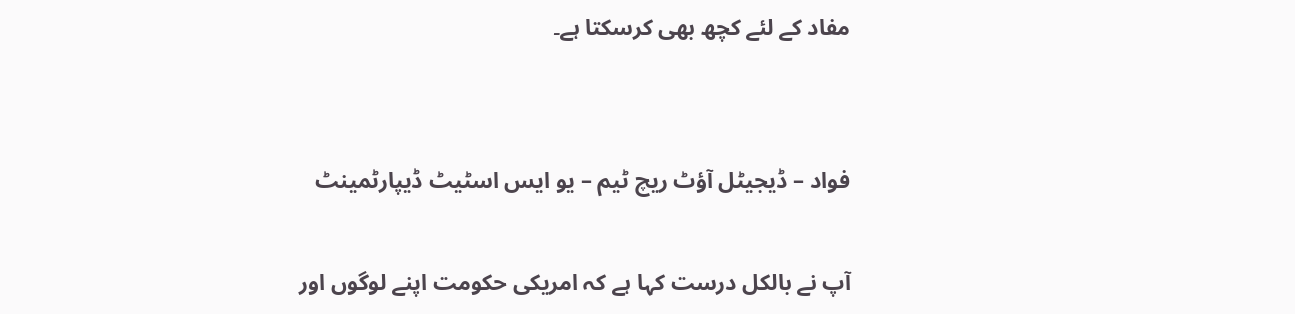مفاد کے لئے کچھ بھی کرسکتا ہے۔


فواد – ڈيجيٹل آؤٹ ريچ ٹيم – يو ايس اسٹيٹ ڈيپارٹمينٹ

آپ نے بالکل درست کہا ہے کہ امريکی حکومت اپنے لوگوں اور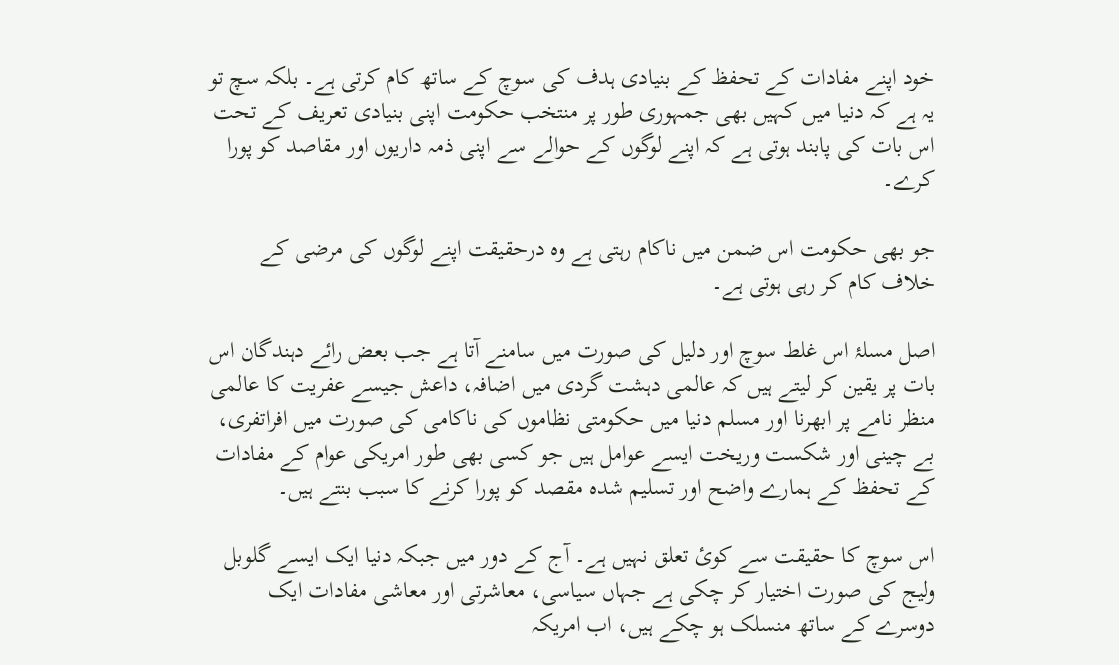خود اپنے مفادات کے تحفظ کے بنيادی ہدف کی سوچ کے ساتھ کام کرتی ہے۔ بلکہ سچ تو يہ ہے کہ دنيا ميں کہيں بھی جمہوری طور پر منتخب حکومت اپنی بنيادی تعريف کے تحت اس بات کی پابند ہوتی ہے کہ اپنے لوگوں کے حوالے سے اپنی ذمہ داريوں اور مقاصد کو پورا کرے۔

جو بھی حکومت اس ضمن ميں ناکام رہتی ہے وہ درحقيقت اپنے لوگوں کی مرضی کے خلاف کام کر رہی ہوتی ہے۔

اصل مسلۂ اس غلط سوچ اور دليل کی صورت ميں سامنے آتا ہے جب بعض رائے دہندگان اس بات پر يقين کر ليتے ہيں کہ عالمی دہشت گردی ميں اضافہ، داعش جيسے عفريت کا عالمی منظر نامے پر ابھرنا اور مسلم دنيا ميں حکومتی نظاموں کی ناکامی کی صورت ميں افراتفری، بے چينی اور شکست وريخت ايسے عوامل ہيں جو کسی بھی طور امريکی عوام کے مفادات کے تحفظ کے ہمارے واضح اور تسليم شدہ مقصد کو پورا کرنے کا سبب بنتے ہيں۔

اس سوچ کا حقيقت سے کوئ تعلق نہيں ہے۔ آج کے دور ميں جبکہ دنيا ايک ايسے گلوبل وليج کی صورت اختيار کر چکی ہے جہاں سياسی، معاشرتی اور معاشی مفادات ايک دوسرے کے ساتھ منسلک ہو چکے ہيں، اب امريکہ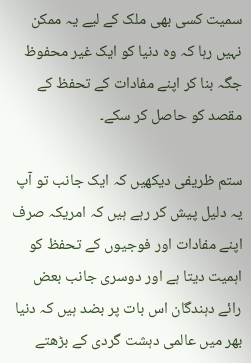سميت کسی بھی ملک کے ليے يہ ممکن نہيں رہا کہ وہ دنيا کو ايک غير محفوظ جگہ بنا کر اپنے مفادات کے تحفظ کے مقصد کو حاصل کر سکے۔

ستم ظريفی ديکھيں کہ ايک جانب تو آپ يہ دليل پيش کر رہے ہيں کہ امريکہ صرف اپنے مفادات اور فوجيوں کے تحفظ کو اہميت ديتا ہے اور دوسری جانب بعض رائے دہندگان اس بات پر بضد ہيں کہ دنيا بھر ميں عالمی دہشت گردی کے بڑھتے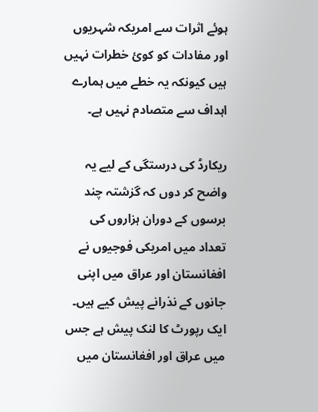ہوئے اثرات سے امريکہ شہريوں اور مفادات کو کوئ خطرات نہيں ہيں کيونکہ يہ خطے ميں ہمارے اہداف سے متصادم نہيں ہے۔

ريکارڈ کی درستگی کے ليے يہ واضح کر دوں کہ گزشتہ چند برسوں کے دوران ہزاروں کی تعداد ميں امريکی فوجيوں نے افغانستان اور عراق ميں اپنی جانوں کے نذرانے پيش کيے ہيں۔ ايک رپورٹ کا لنک پيش ہے جس ميں عراق اور افغانستان ميں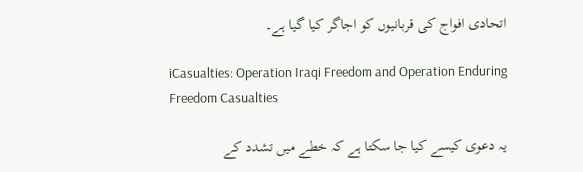اتحادی افواج کی قربانيوں کو اجاگر کيا گيا ہے۔

iCasualties: Operation Iraqi Freedom and Operation Enduring Freedom Casualties

يہ دعوی کيسے کيا جا سکتا ہے کہ خطے ميں تشدد کے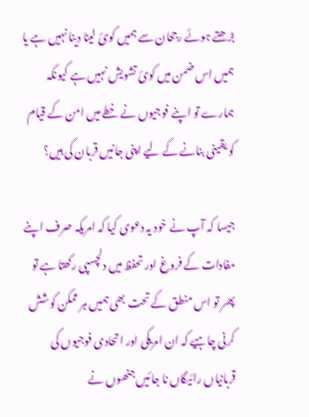بڑھتے ہوئے رجحان سے ہميں کوئ لينا دينا نہيں ہے يا ہميں اس ضمن ميں کوئ تشويش نہيں ہے کيونکہ ہمارے تو اپنے فوجيوں نے خطے ميں امن کے قيام کو يقينی بنانے کے ليے اپنی جانيں قربان کی ہيں؟

جيسا کہ آپ نے خود يہ دعوی کيا کہ امريکہ صرف اپنے مفادات کے فروغ اور تحفظ ميں دلچسپی رکھتا ہے تو پھر تو اس منطق کے تحت بھی ہميں ہر ممکن کوشش کرنی چاہیے کہ ان امريکی اور اتحادی فوجيوں کی قربانياں رائيگاں نا جائيں جنھوں نے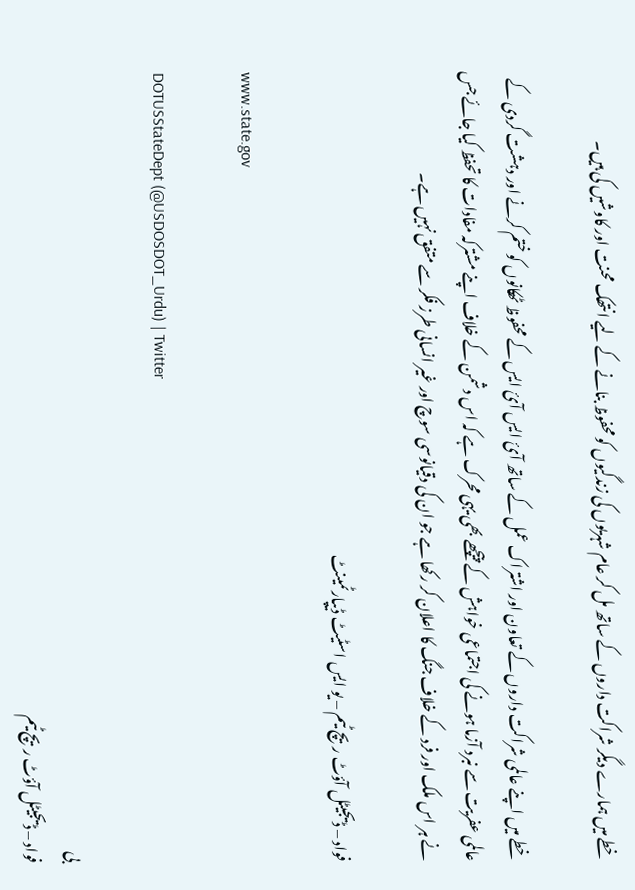خطے ميں ہمارے ديگر شراکت داروں کے ساتھ مل کر عام شہريوں کی زندگيوں کو محفوظ بنانے کے ليے انتھک محنت اور کاوشيں کی ہيں۔

خطے ميں اپنے عالمی شراکت داروں کے تعاون اور اشتراک عمل کے ساتھ آئ ايس آئ ايس کے محفوظ ٹھکانوں کو ختم کرنے اور دہشت گردی کے عالمی عفريت سے نبرد آزما ہونے کی اجتماعی خواہش کے پيچھے بھی يہی محرک ہے کہ اس دشمن کے خلاف اپنے مشترکہ مفادات کا تحفظ کيا جائے جس نے ہر اس ملک اور فرد کے خلاف جنگ کا اعلان کر رکھا ہے جو ان کی دقيانوسی سوچ اور غير انسانی طرز فکر سے متفق نہيں ہے۔

فواد – ڈيجيٹل آؤٹ ريچ ٹيم – يو ايس اسٹيٹ ڈيپارٹمينٹ

www.state.gov

DOTUSStateDept (@USDOSDOT_Urdu) | Twitter

بی
فواد – ڈيجيٹل آؤٹ ريچ ٹيم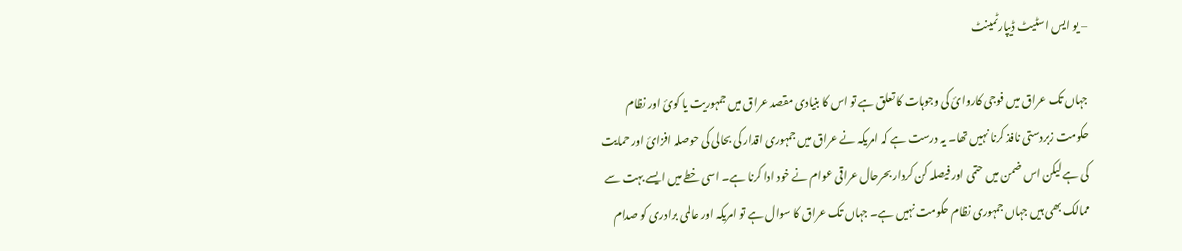– يو ايس اسٹيٹ ڈيپارٹمينٹ

جہاں تک عراق ميں فوجی کاروائ کی وجوہات کا تعلق ہے تو اس کا بنيادی مقصد عراق ميں جمہوريت يا کوئ اور نظام حکومت زبردستی نافذ کرنا نہيں تھا۔ يہ درست ہے کہ امريکہ نے عراق ميں جمہوری اقدار کی بحالی کی حوصلہ افزائ اور حمايت کی ہے ليکن اس ضمن ميں حتمی اور فيصلہ کن کردار بحرحال عراقی عوام نے خود ادا کرنا ہے۔ اسی خطے ميں ايسے بہت سے ممالک بھی ہيں جہاں جمہوری نظام حکومت نہيں ہے۔ جہاں تک عراق کا سوال ہے تو امريکہ اور عالمی برادری کو صدام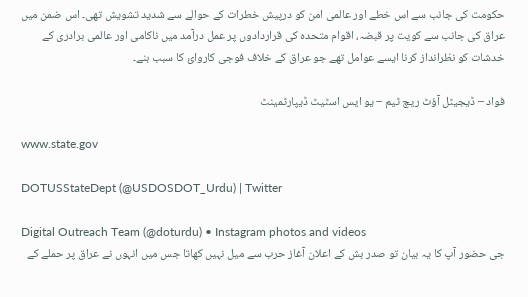حکومت کی جانب سے اس خطے اور عالمی امن کو درپيش خطرات کے حوالے سے شديد تشويش تھی۔ اس ضمن ميں عراق کی جانب سے کويت پر قبضہ، اقوام متحدہ کی قراردادوں پر عمل درآمد ميں ناکامی اور عالمی برادری کے خدشات کو نظرانداز کرنا ايسے عوامل تھے جو عراق کے خلاف فوجی کاروائ کا سبب بنے۔

فواد – ڈيجيٹل آؤٹ ريچ ٹيم – يو ايس اسٹيٹ ڈيپارٹمينٹ

www.state.gov

DOTUSStateDept (@USDOSDOT_Urdu) | Twitter

Digital Outreach Team (@doturdu) • Instagram photos and videos
جی حضور آپ کا یہ بیان تو صدر بش کے اعلان آغاز حرب سے میل نہیں کھاتا جس میں انہوں نے عراق پر حملے کے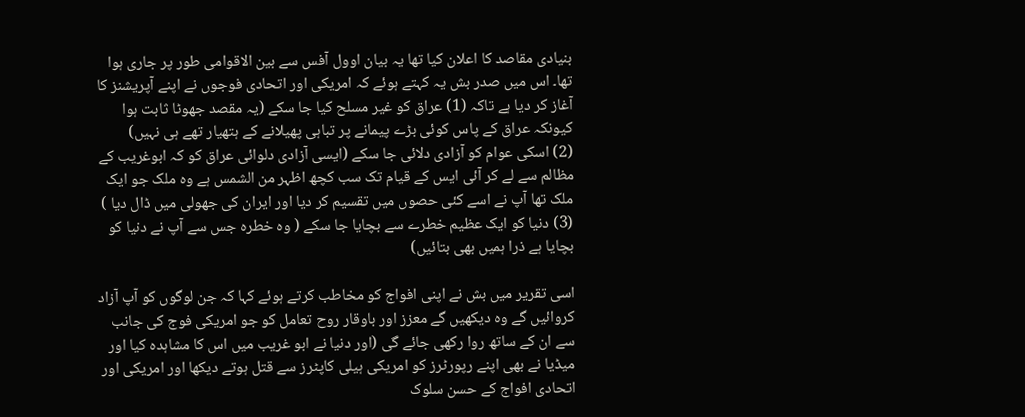بنیادی مقاصد کا اعلان کیا تھا یہ بیان اوول آفس سے بین الاقوامی طور پر جاری ہوا تھا۔ اس میں صدر بش یہ کہتے ہوئے کہ امریکی اور اتحادی فوجوں نے اپنے آپریشنز کا آغاز کر دیا ہے تاکہ (1) عراق کو غیر مسلح کیا جا سکے (یہ مقصد جھوٹا ثابت ہوا کیونکہ عراق کے پاس کوئی بڑے پیمانے پر تباہی پھیلانے کے ہتھیار تھے ہی نہیں)
(2) اسکی عوام کو آزادی دلائی جا سکے (ایسی آزادی دلوائی عراق کو کہ ابوغریب کے مظالم سے لے کر آئی ایس کے قیام تک سب کچھ اظہر من الشمس ہے وہ ملک جو ایک ملک تھا آپ نے اسے کئی حصوں میں تقسیم کر دیا اور ایران کی جھولی میں ڈال دیا )
(3) دنیا کو ایک عظیم خطرے سے بچایا جا سکے ( وہ خطرہ جس سے آپ نے دنیا کو بچایا ہے ذرا ہمیں بھی بتائیں)

اسی تقریر میں بش نے اپنی افواج کو مخاطب کرتے ہوئے کہا کہ جن لوگوں کو آپ آزاد کروائیں گے وہ دیکھیں گے معزز اور باوقار روح تعامل کو جو امریکی فوج کی جانب سے ان کے ساتھ روا رکھی جائے گی (اور دنیا نے ابو غریب میں اس کا مشاہدہ کیا اور میڈیا نے بھی اپنے رپورٹرز کو امریکی ہیلی کاپٹرز سے قتل ہوتے دیکھا اور امریکی اور اتحادی افواج کے حسن سلوک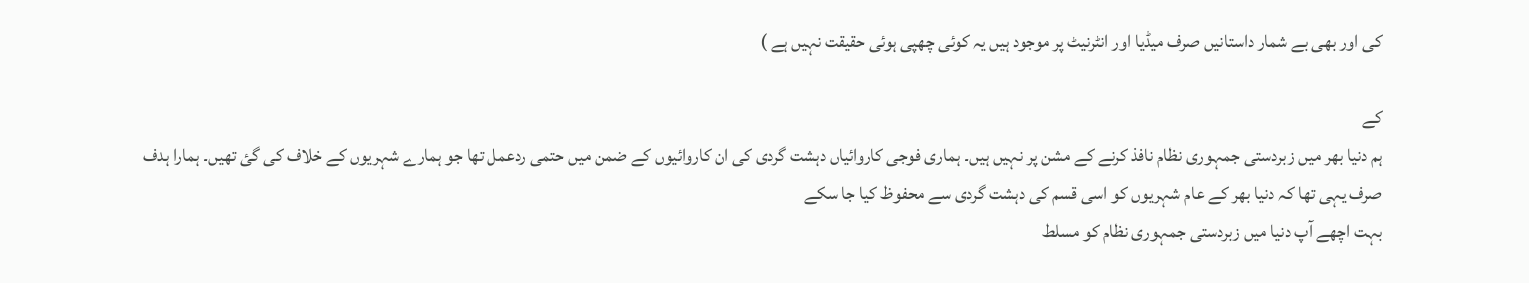کی اور بھی بے شمار داستانیں صرف میڈیا اور انٹرنیٹ پر موجود ہیں یہ کوئی چھپی ہوئی حقیقت نہیں ہے )

کے
ہم دنيا بھر ميں زبردستی جمہوری نظام نافذ کرنے کے مشن پر نہيں ہيں۔ ہماری فوجی کاروائیاں دہشت گردی کی ان کاروائيوں کے ضمن ميں حتمی ردعمل تھا جو ہمارے شہريوں کے خلاف کی گئ تھيں۔ ہمارا ہدف صرف يہی تھا کہ دنيا بھر کے عام شہريوں کو اسی قسم کی دہشت گردی سے محفوظ کيا جا سکے
بہت اچھے آپ دنیا میں زبردستی جمہوری نظام کو مسلط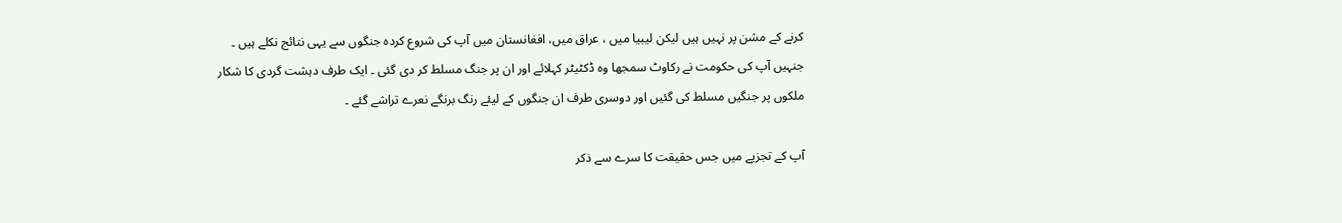کرنے کے مشن پر نہیں ہیں لیکن لیبیا میں ، عراق میں، افغانستان میں آپ کی شروع کردہ جنگوں سے یہی نتائج نکلے ہیں ۔ جنہیں آپ کی حکومت نے رکاوٹ سمجھا وہ ڈکٹیٹر کہلائے اور ان پر جنگ مسلط کر دی گئی ۔ ایک طرف دہشت گردی کا شکار ملکوں پر جنگیں مسلط کی گئیں اور دوسری طرف ان جنگوں کے لیئے رنگ برنگے نعرے تراشے گئے ۔

آپ کے تجزيے ميں جس حقيقت کا سرے سے ذکر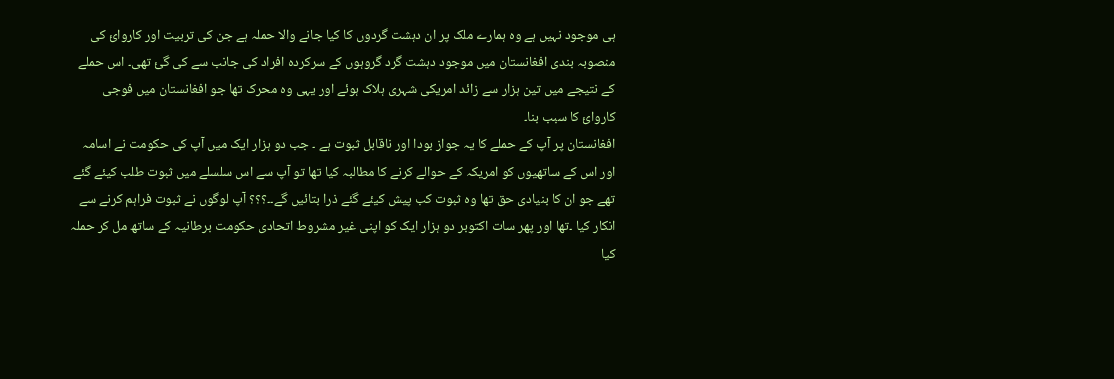ہی موجود نہيں ہے وہ ہمارے ملک پر ان دہشت گردوں کا کيا جانے والا حملہ ہے جن کی تربيت اور کاروائ کی منصوبہ بندی افغانستان ميں موجود دہشت گرد گروہوں کے سرکردہ افراد کی جانب سے کی گئ تھی۔ اس حملے کے نتيجے ميں تين ہزار سے زائد امريکی شہری ہلاک ہوئے اور يہی وہ محرک تھا جو افغانستان ميں فوجی کاروائ کا سبب بنا۔
افغانستان پر آپ کے حملے کا یہ جواز بودا اور ناقابل ثبوت ہے ۔ جب دو ہزار ایک میں آپ کی حکومت نے اسامہ اور اس کے ساتھیوں کو امریکہ کے حوالے کرنے کا مطالبہ کیا تھا تو آپ سے اس سلسلے میں ثبوت طلب کیئے گئے تھے جو ان کا بنیادی حق تھا وہ ثبوت کب پیش کیئے گئے ذرا بتائیں گے۔۔؟؟؟ آپ لوگوں نے ثبوت فراہم کرنے سے انکار کیا ۔تھا اور پھر سات اکتوبر دو ہزار ایک کو اپنی غیر مشروط اتحادی حکومت برطانیہ کے ساتھ مل کر حملہ کیا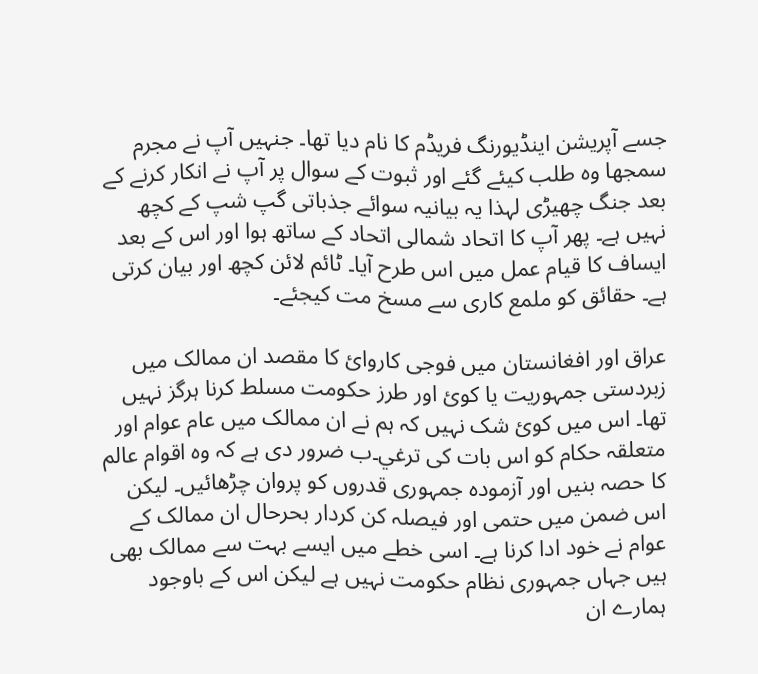جسے آپریشن اینڈیورنگ فریڈم کا نام دیا تھا۔ جنہیں آپ نے مجرم سمجھا وہ طلب کیئے گئے اور ثبوت کے سوال پر آپ نے انکار کرنے کے بعد جنگ چھیڑی لہذا یہ بیانیہ سوائے جذباتی گپ شپ کے کچھ نہیں ہے۔ پھر آپ کا اتحاد شمالی اتحاد کے ساتھ ہوا اور اس کے بعد ایساف کا قیام عمل میں اس طرح آیا۔ ٹائم لائن کچھ اور بیان کرتی ہے۔ حقائق کو ملمع کاری سے مسخ مت کیجئے۔

عراق اور افغانستان ميں فوجی کاروائ کا مقصد ان ممالک ميں زبردستی جمہوريت يا کوئ اور طرز حکومت مسلط کرنا ہرگز نہيں تھا۔ اس ميں کوئ شک نہيں کہ ہم نے ان ممالک ميں عام عوام اور متعلقہ حکام کو اس بات کی ترغي۔ب ضرور دی ہے کہ وہ اقوام عالم کا حصہ بنيں اور آزمودہ جمہوری قدروں کو پروان چڑھائيں۔ ليکن اس ضمن ميں حتمی اور فيصلہ کن کردار بحرحال ان ممالک کے عوام نے خود ادا کرنا ہے۔ اسی خطے ميں ايسے بہت سے ممالک بھی ہيں جہاں جمہوری نظام حکومت نہيں ہے ليکن اس کے باوجود ہمارے ان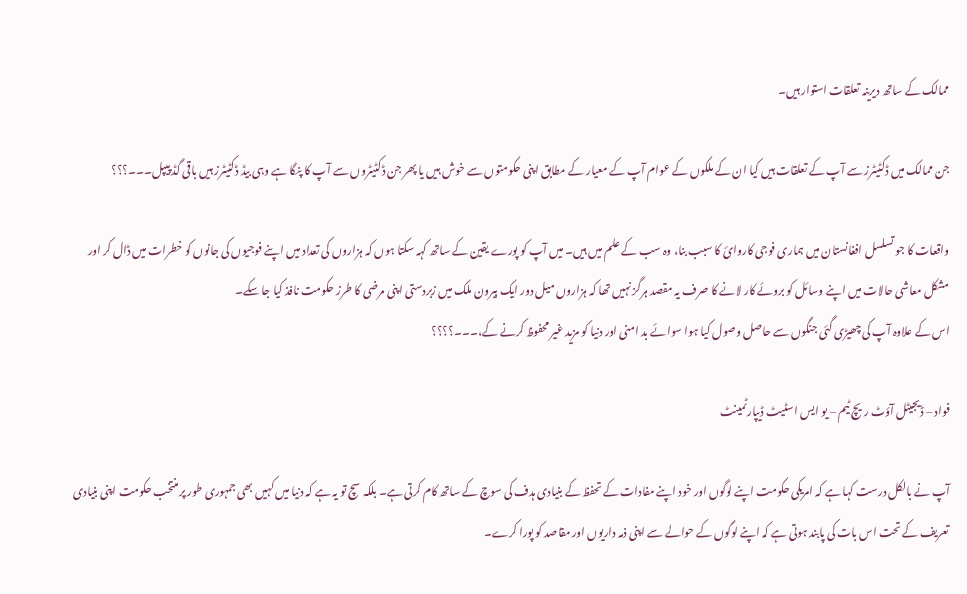ممالک کے ساتھ ديرينہ تعلقات استوار ہيں۔

جن ممالک میں ڈکٹیٹرز سے آپ کے تعلقات ہیں کیا ان کے ملکوں کے عوام آپ کے معیار کے مطابق اپنی حکومتوں سے خوش ہیں یا پھر جن ڈکٹیٹروں سے آپ کا پنگا ہے وہی بیڈ ڈکٹیٹرز ہیں باقی گڈ پیپل۔۔۔؟؟؟

واقعات کا جو تسلسل افغانستان ميں ہماری فوجی کاروائ کا سبب بنا، وہ سب کے علم ميں ہيں۔ ميں آپ کو پورے يقین کے ساتھ کہہ سکتا ہوں کہ ہزاروں کی تعداد ميں اپنے فوجيوں کی جانوں کو خطرات ميں ڈال کر اور مشکل معاشی حالات ميں اپنے وسائل کو بروئے کار لانے کا صرف يہ مقصد ہرگز نہيں تھا کہ ہزاروں ميل دور ايک بيرون ملک ميں زبردستی اپنی مرضی کا طرز حکومت نافذ کيا جا سکے۔
اس کے علاوہ آپ کی چھیڑی گئی جنگوں سے حاصل وصول کیا ہوا سوائے بد امنی اور دنیا کو مزید غیر محفوظ کرنے کے،۔۔۔؟؟؟؟

فواد – ڈيجيٹل آؤٹ ريچ ٹيم – يو ايس اسٹيٹ ڈيپارٹمينٹ

آپ نے بالکل درست کہا ہے کہ امريکی حکومت اپنے لوگوں اور خود اپنے مفادات کے تحفظ کے بنيادی ہدف کی سوچ کے ساتھ کام کرتی ہے۔ بلکہ سچ تو يہ ہے کہ دنيا ميں کہيں بھی جمہوری طور پر منتخب حکومت اپنی بنيادی تعريف کے تحت اس بات کی پابند ہوتی ہے کہ اپنے لوگوں کے حوالے سے اپنی ذمہ داريوں اور مقاصد کو پورا کرے۔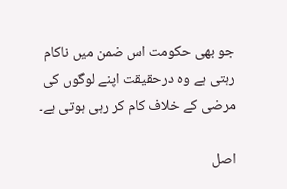جو بھی حکومت اس ضمن ميں ناکام رہتی ہے وہ درحقيقت اپنے لوگوں کی مرضی کے خلاف کام کر رہی ہوتی ہے۔

اصل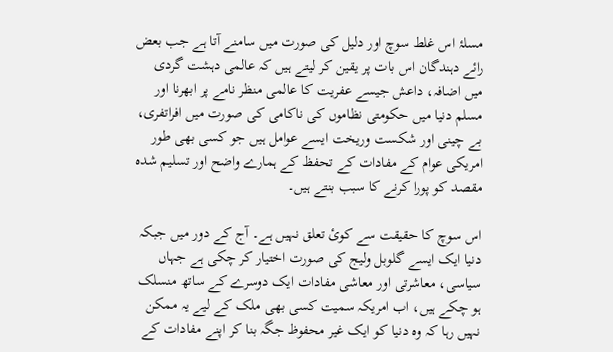مسلۂ اس غلط سوچ اور دليل کی صورت ميں سامنے آتا ہے جب بعض رائے دہندگان اس بات پر يقين کر ليتے ہيں کہ عالمی دہشت گردی ميں اضافہ، داعش جيسے عفريت کا عالمی منظر نامے پر ابھرنا اور مسلم دنيا ميں حکومتی نظاموں کی ناکامی کی صورت ميں افراتفری، بے چينی اور شکست وريخت ايسے عوامل ہيں جو کسی بھی طور امريکی عوام کے مفادات کے تحفظ کے ہمارے واضح اور تسليم شدہ مقصد کو پورا کرنے کا سبب بنتے ہيں۔

اس سوچ کا حقيقت سے کوئ تعلق نہيں ہے۔ آج کے دور ميں جبکہ دنيا ايک ايسے گلوبل وليج کی صورت اختيار کر چکی ہے جہاں سياسی، معاشرتی اور معاشی مفادات ايک دوسرے کے ساتھ منسلک ہو چکے ہيں، اب امريکہ سميت کسی بھی ملک کے ليے يہ ممکن نہيں رہا کہ وہ دنيا کو ايک غير محفوظ جگہ بنا کر اپنے مفادات کے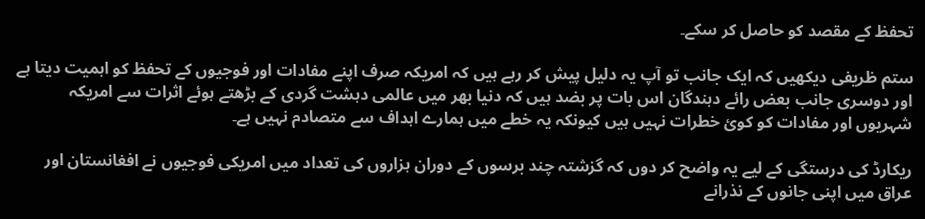تحفظ کے مقصد کو حاصل کر سکے۔

ستم ظريفی ديکھيں کہ ايک جانب تو آپ يہ دليل پيش کر رہے ہيں کہ امريکہ صرف اپنے مفادات اور فوجيوں کے تحفظ کو اہميت ديتا ہے اور دوسری جانب بعض رائے دہندگان اس بات پر بضد ہيں کہ دنيا بھر ميں عالمی دہشت گردی کے بڑھتے ہوئے اثرات سے امريکہ شہريوں اور مفادات کو کوئ خطرات نہيں ہيں کيونکہ يہ خطے ميں ہمارے اہداف سے متصادم نہيں ہے۔

ريکارڈ کی درستگی کے ليے يہ واضح کر دوں کہ گزشتہ چند برسوں کے دوران ہزاروں کی تعداد ميں امريکی فوجيوں نے افغانستان اور عراق ميں اپنی جانوں کے نذرانے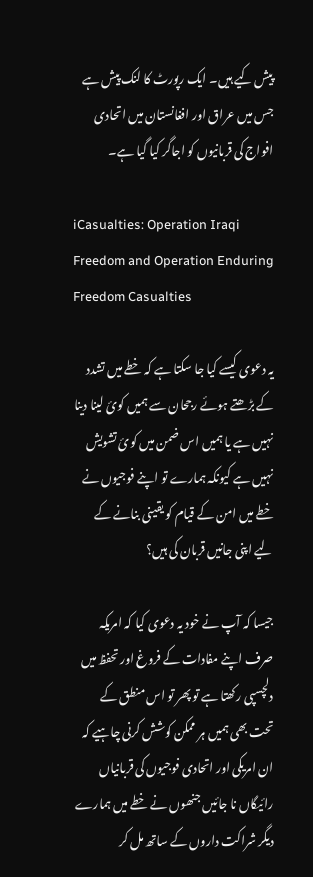پيش کيے ہيں۔ ايک رپورٹ کا لنک پيش ہے جس ميں عراق اور افغانستان ميں اتحادی افواج کی قربانيوں کو اجاگر کيا گيا ہے۔

iCasualties: Operation Iraqi Freedom and Operation Enduring Freedom Casualties

يہ دعوی کيسے کيا جا سکتا ہے کہ خطے ميں تشدد کے بڑھتے ہوئے رجحان سے ہميں کوئ لينا دينا نہيں ہے يا ہميں اس ضمن ميں کوئ تشويش نہيں ہے کيونکہ ہمارے تو اپنے فوجيوں نے خطے ميں امن کے قيام کو يقينی بنانے کے ليے اپنی جانيں قربان کی ہيں؟

جيسا کہ آپ نے خود يہ دعوی کيا کہ امريکہ صرف اپنے مفادات کے فروغ اور تحفظ ميں دلچسپی رکھتا ہے تو پھر تو اس منطق کے تحت بھی ہميں ہر ممکن کوشش کرنی چاہیے کہ ان امريکی اور اتحادی فوجيوں کی قربانياں رائيگاں نا جائيں جنھوں نے خطے ميں ہمارے ديگر شراکت داروں کے ساتھ مل کر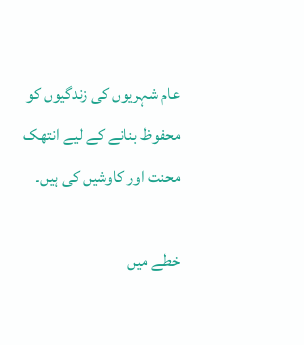عام شہريوں کی زندگيوں کو محفوظ بنانے کے ليے انتھک محنت اور کاوشيں کی ہيں۔

خطے ميں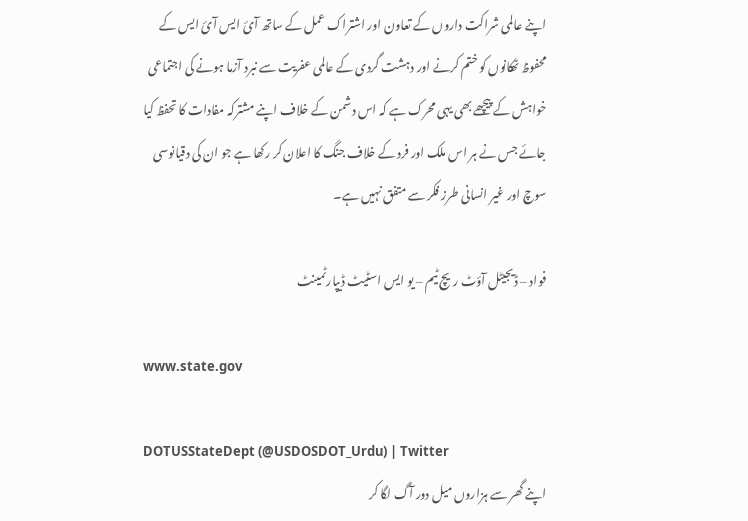اپنے عالمی شراکت داروں کے تعاون اور اشتراک عمل کے ساتھ آئ ايس آئ ايس کے محفوظ ٹھکانوں کو ختم کرنے اور دہشت گردی کے عالمی عفريت سے نبرد آزما ہونے کی اجتماعی خواہش کے پيچھے بھی يہی محرک ہے کہ اس دشمن کے خلاف اپنے مشترکہ مفادات کا تحفظ کيا جائے جس نے ہر اس ملک اور فرد کے خلاف جنگ کا اعلان کر رکھا ہے جو ان کی دقيانوسی سوچ اور غير انسانی طرز فکر سے متفق نہيں ہے۔

فواد – ڈيجيٹل آؤٹ ريچ ٹيم – يو ايس اسٹيٹ ڈيپارٹمينٹ

www.state.gov

DOTUSStateDept (@USDOSDOT_Urdu) | Twitter
اپنے گھر سے ہزاروں میل دور آگ لگا کر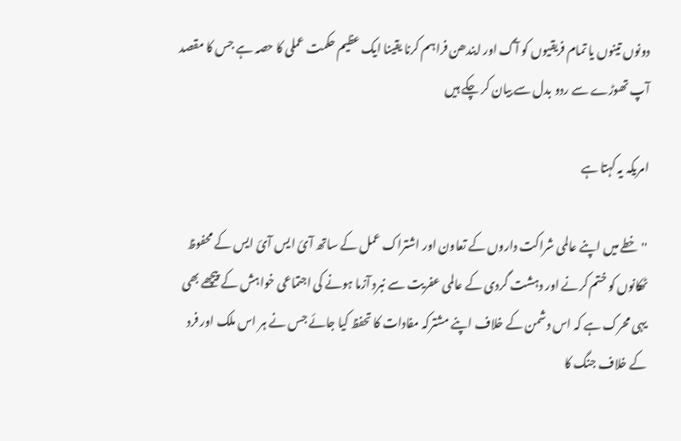دونوں تینوں یا تمام فریقیوں کو آگ اور ایندھن فراہم کرنا یقینا ایک عظیم حکمت عملی کا حصہ ہے جس کا مقصد آپ تھوڑے سے ردو بدل سے بیان کر چکے ہیں

امریکہ یہ کہتا ہے

''خطے ميں اپنے عالمی شراکت داروں کے تعاون اور اشتراک عمل کے ساتھ آئ ايس آئ ايس کے محفوظ ٹھکانوں کو ختم کرنے اور دہشت گردی کے عالمی عفريت سے نبرد آزما ہونے کی اجتماعی خواہش کے پيچھے بھی يہی محرک ہے کہ اس دشمن کے خلاف اپنے مشترکہ مفادات کا تحفظ کيا جائے جس نے ہر اس ملک اور فرد کے خلاف جنگ کا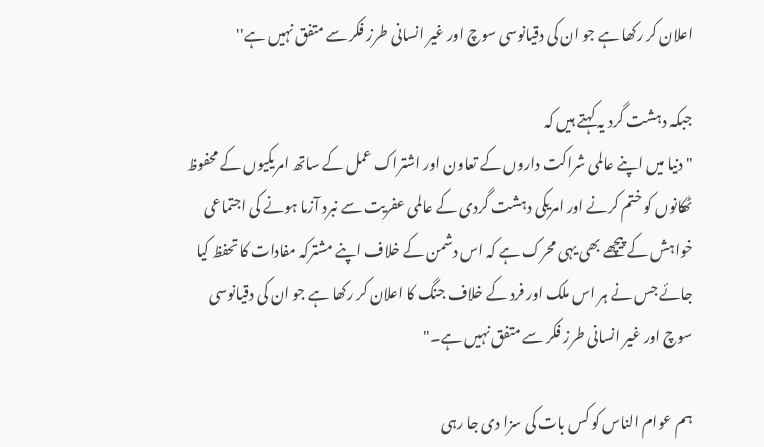اعلان کر رکھا ہے جو ان کی دقيانوسی سوچ اور غير انسانی طرز فکر سے متفق نہيں ہے''

جبکہ دہشت گرد یہ کہتے ہیں کہ
"دنیا ميں اپنے عالمی شراکت داروں کے تعاون اور اشتراک عمل کے ساتھ امریکیوں کے محفوظ ٹھکانوں کو ختم کرنے اور امریکی دہشت گردی کے عالمی عفريت سے نبرد آزما ہونے کی اجتماعی خواہش کے پيچھے بھی يہی محرک ہے کہ اس دشمن کے خلاف اپنے مشترکہ مفادات کا تحفظ کيا جائے جس نے ہر اس ملک اور فرد کے خلاف جنگ کا اعلان کر رکھا ہے جو ان کی دقيانوسی سوچ اور غير انسانی طرز فکر سے متفق نہيں ہے۔"

ہم عوام الناس کو کس بات کی سزا دی جا رہی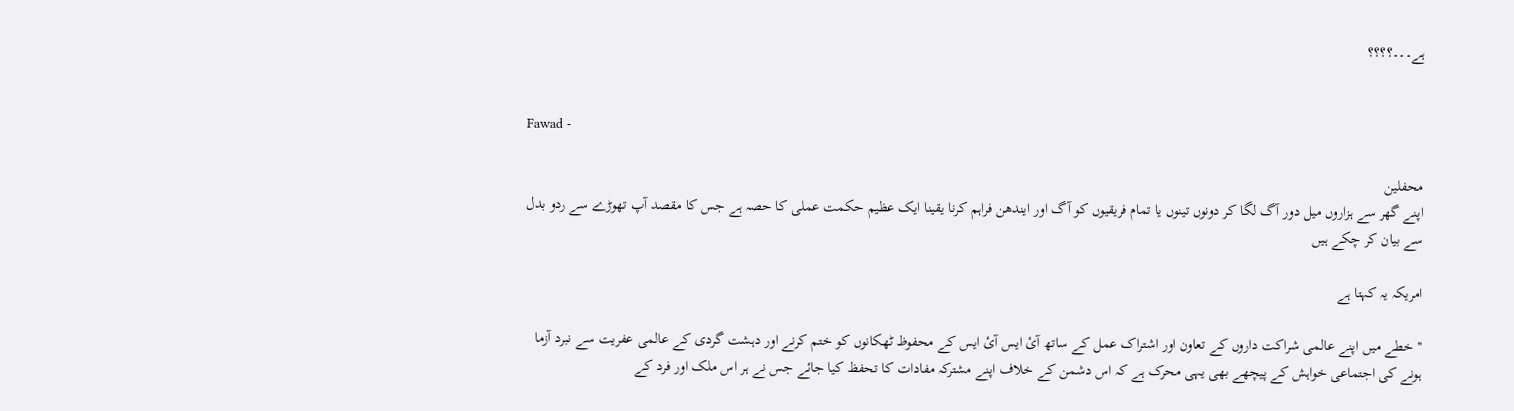ہے۔۔۔؟؟؟؟


Fawad -

محفلین
اپنے گھر سے ہزاروں میل دور آگ لگا کر دونوں تینوں یا تمام فریقیوں کو آگ اور ایندھن فراہم کرنا یقینا ایک عظیم حکمت عملی کا حصہ ہے جس کا مقصد آپ تھوڑے سے ردو بدل سے بیان کر چکے ہیں

امریکہ یہ کہتا ہے

''خطے ميں اپنے عالمی شراکت داروں کے تعاون اور اشتراک عمل کے ساتھ آئ ايس آئ ايس کے محفوظ ٹھکانوں کو ختم کرنے اور دہشت گردی کے عالمی عفريت سے نبرد آزما ہونے کی اجتماعی خواہش کے پيچھے بھی يہی محرک ہے کہ اس دشمن کے خلاف اپنے مشترکہ مفادات کا تحفظ کيا جائے جس نے ہر اس ملک اور فرد کے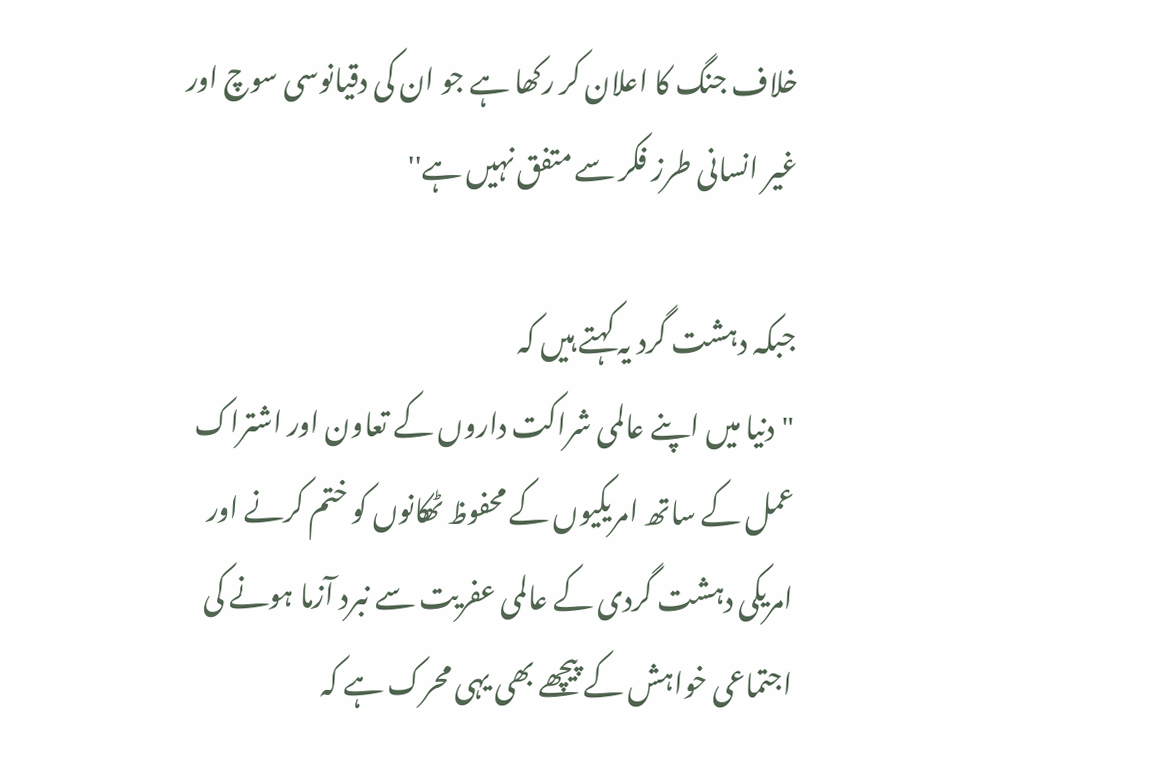خلاف جنگ کا اعلان کر رکھا ہے جو ان کی دقيانوسی سوچ اور غير انسانی طرز فکر سے متفق نہيں ہے''

جبکہ دہشت گرد یہ کہتے ہیں کہ
"دنیا ميں اپنے عالمی شراکت داروں کے تعاون اور اشتراک عمل کے ساتھ امریکیوں کے محفوظ ٹھکانوں کو ختم کرنے اور امریکی دہشت گردی کے عالمی عفريت سے نبرد آزما ہونے کی اجتماعی خواہش کے پيچھے بھی يہی محرک ہے کہ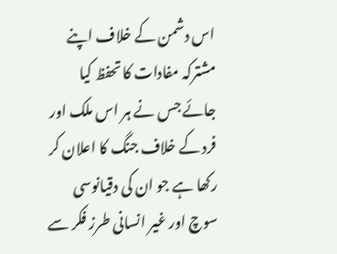اس دشمن کے خلاف اپنے مشترکہ مفادات کا تحفظ کيا جائے جس نے ہر اس ملک اور فرد کے خلاف جنگ کا اعلان کر رکھا ہے جو ان کی دقيانوسی سوچ اور غير انسانی طرز فکر سے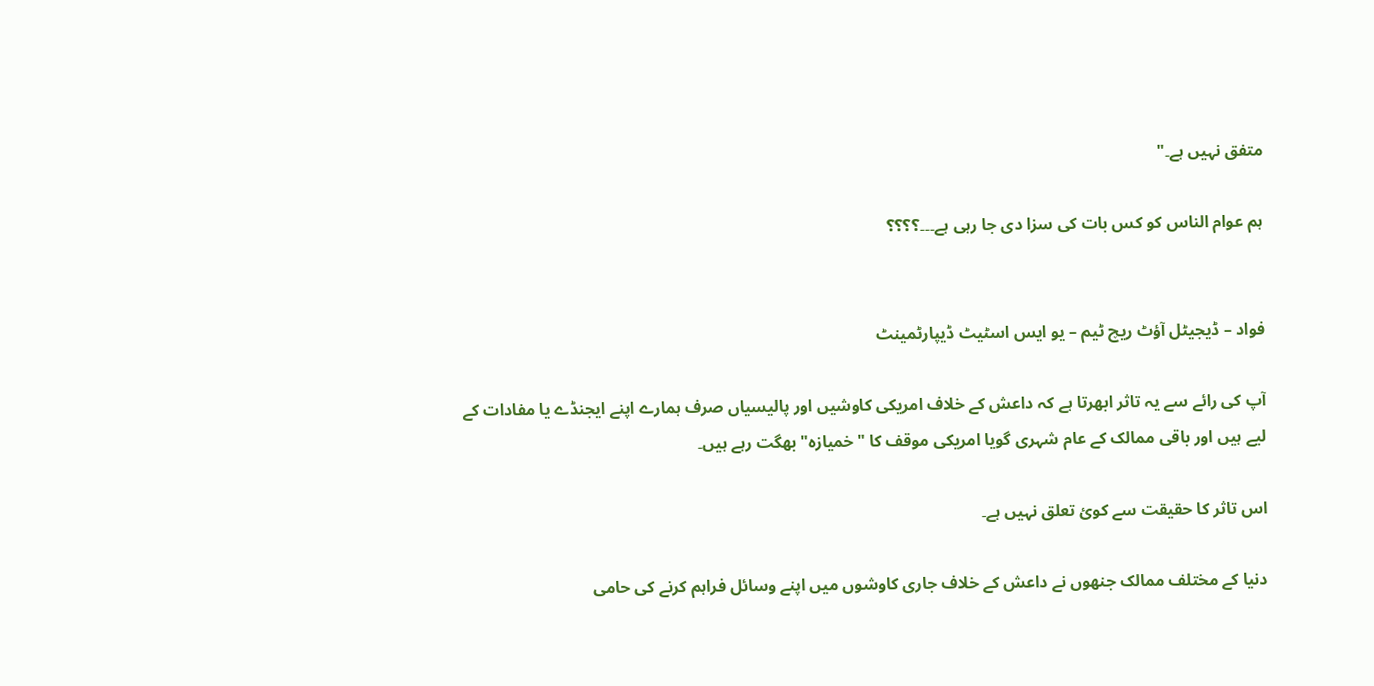متفق نہيں ہے۔"

ہم عوام الناس کو کس بات کی سزا دی جا رہی ہے۔۔۔؟؟؟؟


فواد – ڈيجيٹل آؤٹ ريچ ٹيم – يو ايس اسٹيٹ ڈيپارٹمينٹ

آپ کی رائے سے يہ تاثر ابھرتا ہے کہ داعش کے خلاف امريکی کاوشيں اور پاليسیاں صرف ہمارے اپنے ايجنڈے يا مفادات کے ليے ہيں اور باقی ممالک کے عام شہری گويا امريکی موقف کا "خميازہ" بھگت رہے ہيں۔

اس تاثر کا حقيقت سے کوئ تعلق نہيں ہے۔

دنيا کے مختلف ممالک جنھوں نے داعش کے خلاف جاری کاوشوں ميں اپنے وسائل فراہم کرنے کی حامی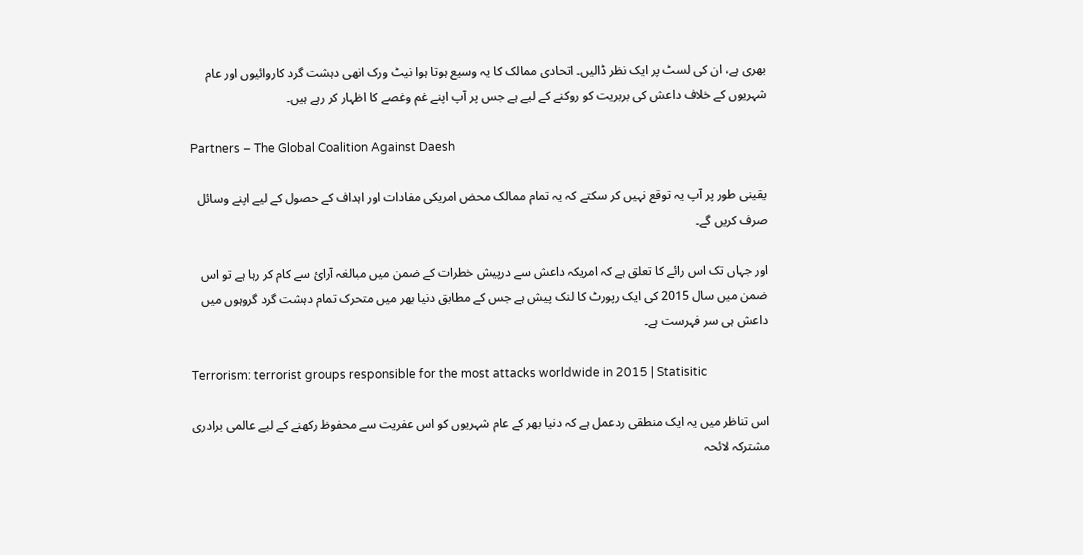بھری ہے، ان کی لسٹ پر ايک نظر ڈاليں۔ اتحادی ممالک کا يہ وسيع ہوتا ہوا نيٹ ورک انھی دہشت گرد کاروائيوں اور عام شہريوں کے خلاف داعش کی بربريت کو روکنے کے ليے ہے جس پر آپ اپنے غم وغصے کا اظہار کر رہے ہيں۔

Partners – The Global Coalition Against Daesh

يقينی طور پر آپ يہ توقع نہيں کر سکتے کہ يہ تمام ممالک محض امريکی مفادات اور اہداف کے حصول کے ليے اپنے وسائل صرف کريں گے۔

اور جہاں تک اس رائے کا تعلق ہے کہ امريکہ داعش سے درپيش خطرات کے ضمن ميں مبالغہ آرائ سے کام کر رہا ہے تو اس ضمن ميں سال 2015 کی ايک رپورٹ کا لنک پيش ہے جس کے مطابق دنيا بھر ميں متحرک تمام دہشت گرد گروہوں ميں داعش ہی سر فہرست ہے۔

Terrorism: terrorist groups responsible for the most attacks worldwide in 2015 | Statisitic

اس تناظر ميں يہ ايک منطقی ردعمل ہے کہ دنيا بھر کے عام شہريوں کو اس عفريت سے محفوظ رکھنے کے ليے عالمی برادری مشترکہ لائحہ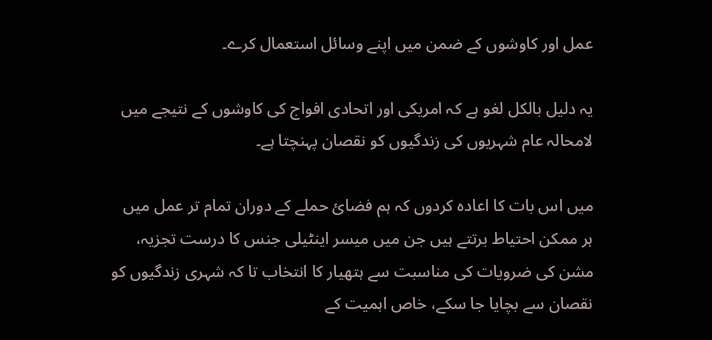عمل اور کاوشوں کے ضمن ميں اپنے وسائل استعمال کرے۔

يہ دليل بالکل لغو ہے کہ امريکی اور اتحادی افواج کی کاوشوں کے نتيجے ميں لامحالہ عام شہريوں کی زندگيوں کو نقصان پہنچتا ہے۔

ميں اس بات کا اعادہ کردوں کہ ہم فضائ حملے کے دوران تمام تر عمل ميں ہر ممکن احتياط برتتے ہيں جن ميں ميسر اينٹيلی جنس کا درست تجزيہ، مشن کی ضرويات کی مناسبت سے ہتھيار کا انتخاب تا کہ شہری زندگيوں کو نقصان سے بچايا جا سکے، خاص اہمیت کے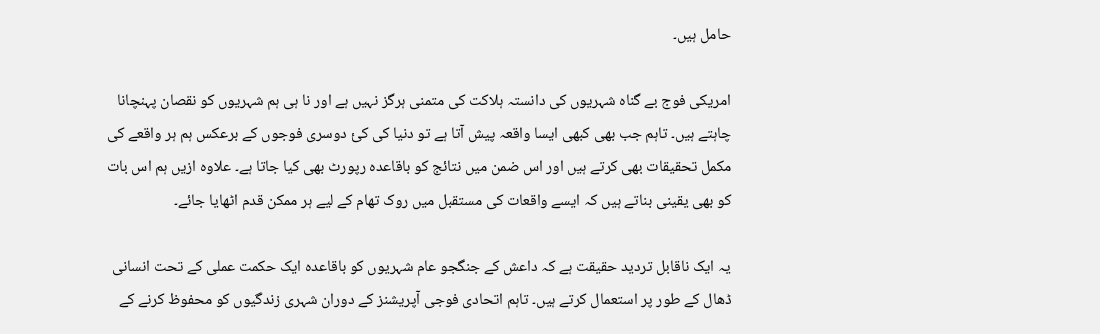حامل ہيں۔

امريکی فوج بے گناہ شہريوں کی دانستہ ہلاکت کی متمنی ہرگز نہيں ہے اور نا ہی ہم شہريوں کو نقصان پہنچانا چاہتے ہيں۔ تاہم جب بھی کبھی ايسا واقعہ پيش آتا ہے تو دنيا کی کئ دوسری فوجوں کے برعکس ہم ہر واقعے کی مکمل تحقيقات بھی کرتے ہيں اور اس ضمن ميں نتائج کو باقاعدہ رپورٹ بھی کيا جاتا ہے۔ علاوہ ازيں ہم اس بات کو بھی يقینی بناتے ہيں کہ ايسے واقعات کی مستقبل ميں روک تھام کے ليے ہر ممکن قدم اٹھايا جائے۔

يہ ايک ناقابل ترديد حقيقت ہے کہ داعش کے جنگجو عام شہريوں کو باقاعدہ ايک حکمت عملی کے تحت انسانی ڈھال کے طور پر استعمال کرتے ہيں۔ تاہم اتحادی فوجی آپريشنز کے دوران شہری زندگيوں کو محفوظ کرنے کے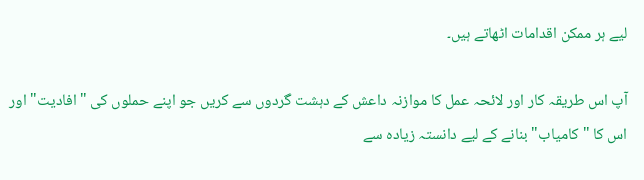ليے ہر ممکن اقدامات اٹھاتے ہيں۔

آپ اس طريقہ کار اور لائحہ عمل کا موازنہ داعش کے دہشت گردوں سے کريں جو اپنے حملوں کی "افاديت" اور اس کا "کامياب" بنانے کے ليے دانستہ زيادہ سے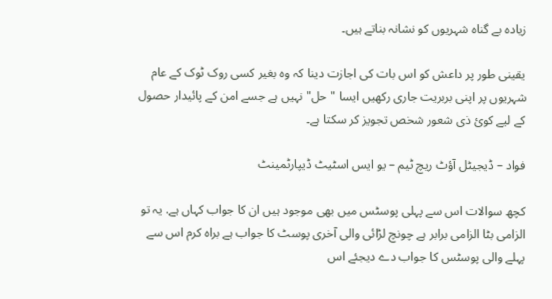زيادہ بے گناہ شہريوں کو نشانہ بناتے ہيں۔

يقینی طور پر داعش کو اس بات کی اجازت دينا کہ وہ بغير کسی روک ٹوک کے عام شہریوں پر اپنی بربريت جاری رکھيں ايسا "حل" نہيں ہے جسے امن کے پائيدار حصول کے ليے کوئ ذی شعور شخص تجويز کر سکتا ہے۔

فواد – ڈيجيٹل آؤٹ ريچ ٹيم – يو ايس اسٹيٹ ڈيپارٹمينٹ

کچھ سوالات اس سے پہلی پوسٹس میں بھی موجود ہیں ان کا جواب کہاں ہے. یہ تو الزامی بٹا الزامی برابر ہے چونچ لڑائی والی آخری پوسٹ کا جواب ہے براہ کرم اس سے پہلے والی پوسٹس کا جواب دے دیجئے اس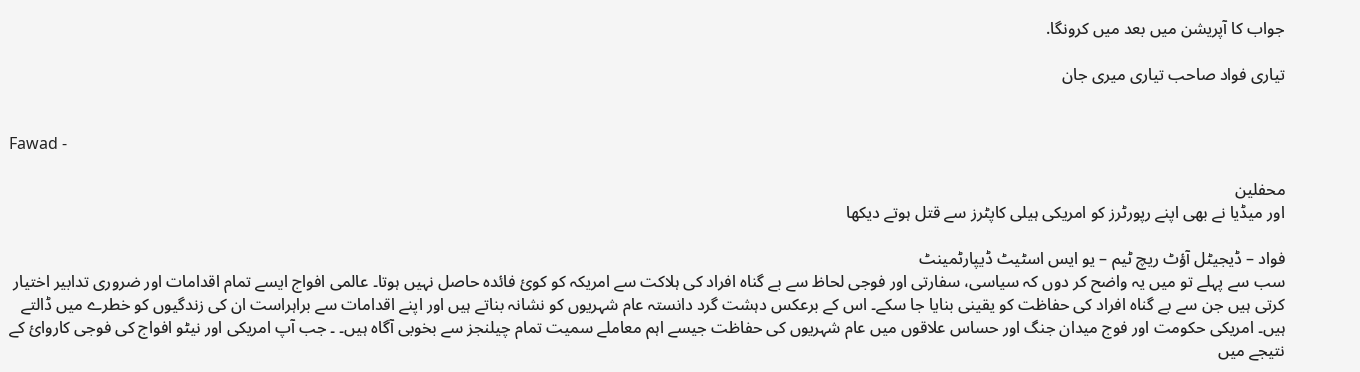جواب کا آپریشن میں بعد میں کرونگا.

تیاری فواد صاحب تیاری میری جان


Fawad -

محفلین
اور میڈیا نے بھی اپنے رپورٹرز کو امریکی ہیلی کاپٹرز سے قتل ہوتے دیکھا

فواد – ڈيجيٹل آؤٹ ريچ ٹيم – يو ايس اسٹيٹ ڈيپارٹمينٹ
سب سے پہلے تو ميں يہ واضح کر دوں کہ سياسی، سفارتی اور فوجی لحاظ سے بے گناہ افراد کی ہلاکت سے امريکہ کو کوئ فائدہ حاصل نہيں ہوتا۔ عالمی افواج ايسے تمام اقدامات اور ضروری تدابير اختيار کرتی ہيں جن سے بے گناہ افراد کی حفاظت کو يقينی بنايا جا سکے۔ اس کے برعکس دہشت گرد دانستہ عام شہريوں کو نشانہ بناتے ہيں اور اپنے اقدامات سے براہراست ان کی زندگيوں کو خطرے ميں ڈالتے ہيں۔ امريکی حکومت اور فوج ميدان جنگ اور حساس علاقوں ميں عام شہريوں کی حفاظت جيسے اہم معاملے سميت تمام چيلنجز سے بخوبی آگاہ ہیں۔ ۔ جب آپ امريکی اور نيٹو افواج کی فوجی کاروائ کے نتيجے ميں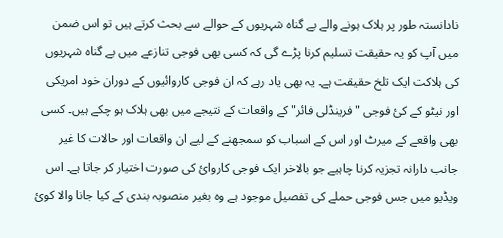نادانستہ طور پر ہلاک ہونے والے بے گناہ شہريوں کے حوالے سے بحث کرتے ہیں تو اس ضمن ميں آپ کو يہ حقيقت تسليم کرنا پڑے گی کہ کسی بھی فوجی تنازعے ميں بے گناہ شہريوں کی ہلاکت ايک تلخ حقيقت ہے۔ يہ بھی ياد رہے کہ ان فوجی کاروائيوں کے دوران خود امريکی اور نيٹو کے کئ فوجی "فرينڈلی فائر" کے واقعات کے نتيجے ميں بھی ہلاک ہو چکے ہيں۔ کسی بھی واقعے کے ميرٹ اور اس کے اسباب کو سمجھنے کے لیے ان واقعات اور حالات کا غير جانب دارانہ تجزيہ کرنا چاہيے جو بالاخر ايک فوجی کاروائ کی صورت اختيار کر جاتا ہے۔ اس ويڈيو میں جس فوجی حملے کی تفصيل موجود ہے وہ بغير منصوبہ بندی کے کيا جانا والا کوئ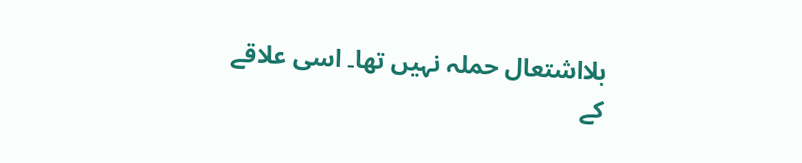بلااشتعال حملہ نہيں تھا۔ اسی علاقے کے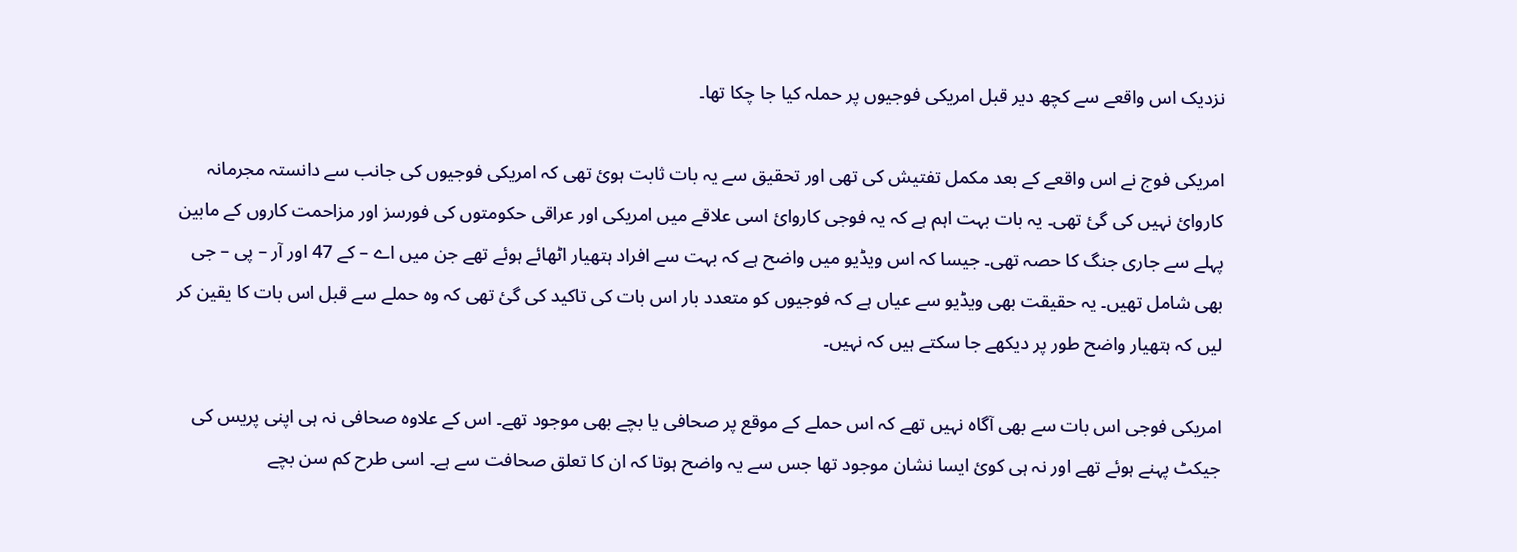نزديک اس واقعے سے کچھ دير قبل امريکی فوجيوں پر حملہ کيا جا چکا تھا۔

امريکی فوج نے اس واقعے کے بعد مکمل تفتيش کی تھی اور تحقيق سے يہ بات ثابت ہوئ تھی کہ امريکی فوجيوں کی جانب سے دانستہ مجرمانہ کاروائ نہيں کی گئ تھی۔ يہ بات بہت اہم ہے کہ يہ فوجی کاروائ اسی علاقے ميں امريکی اور عراقی حکومتوں کی فورسز اور مزاحمت کاروں کے مابين پہلے سے جاری جنگ کا حصہ تھی۔ جيسا کہ اس ويڈيو ميں واضح ہے کہ بہت سے افراد ہتھيار اٹھائے ہوئے تھے جن ميں اے – کے 47 اور آر – پی – جی بھی شامل تھيں۔ يہ حقیقت بھی ويڈيو سے عياں ہے کہ فوجيوں کو متعدد بار اس بات کی تاکيد کی گئ تھی کہ وہ حملے سے قبل اس بات کا يقين کر ليں کہ ہتھيار واضح طور پر ديکھے جا سکتے ہيں کہ نہيں۔

امريکی فوجی اس بات سے بھی آگاہ نہيں تھے کہ اس حملے کے موقع پر صحافی يا بچے بھی موجود تھے۔ اس کے علاوہ صحافی نہ ہی اپنی پريس کی جيکٹ پہنے ہوئے تھے اور نہ ہی کوئ ايسا نشان موجود تھا جس سے يہ واضح ہوتا کہ ان کا تعلق صحافت سے ہے۔ اسی طرح کم سن بچے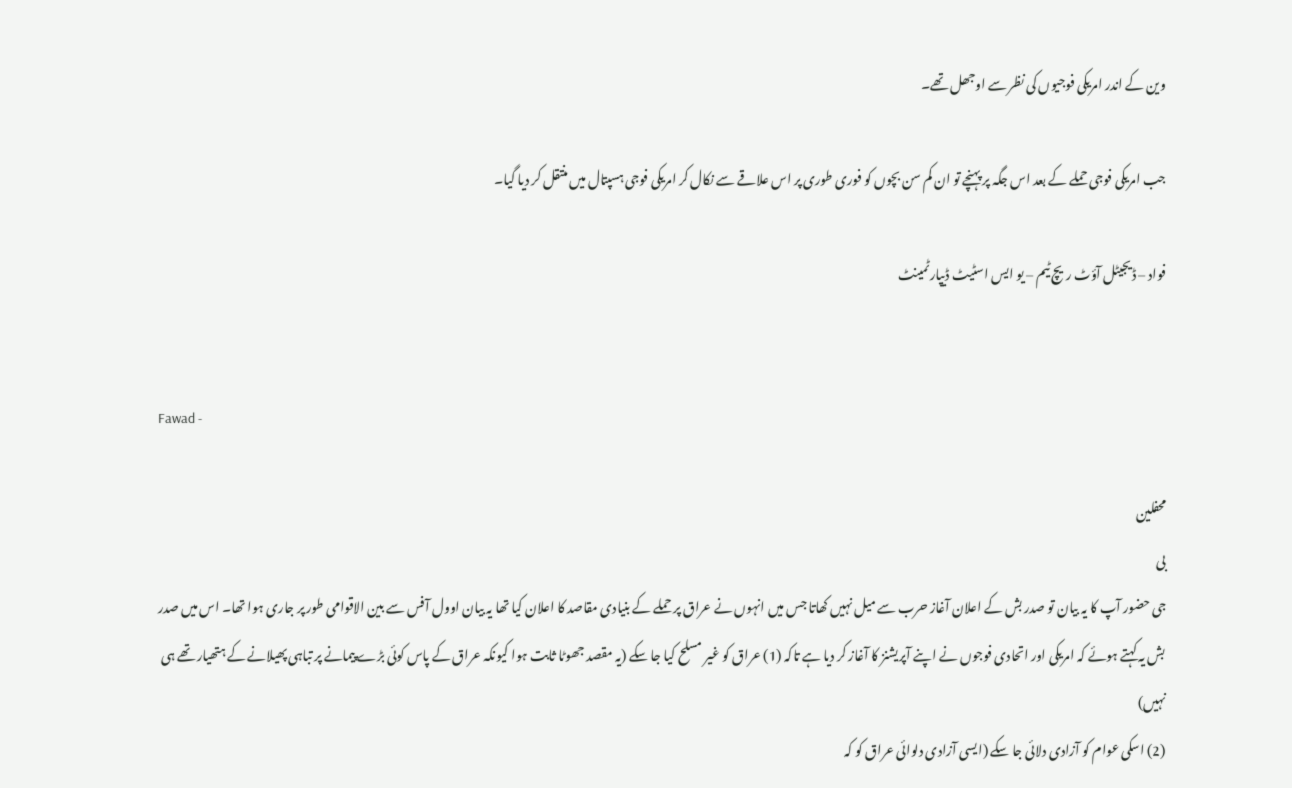وين کے اندر امريکی فوجيوں کی نظر سے اوجھل تھے۔

جب امريکی فوجی حملے کے بعد اس جگہ پر پہنچے تو ان کم سن بچوں کو فوری طوری پر اس علاقے سے نکال کر امريکی فوجی ہسپتال ميں منتقل کر ديا گيا۔

فواد – ڈيجيٹل آؤٹ ريچ ٹيم – يو ايس اسٹيٹ ڈيپارٹمينٹ


Fawad -

محفلین
بی
جی حضور آپ کا یہ بیان تو صدر بش کے اعلان آغاز حرب سے میل نہیں کھاتا جس میں انہوں نے عراق پر حملے کے بنیادی مقاصد کا اعلان کیا تھا یہ بیان اوول آفس سے بین الاقوامی طور پر جاری ہوا تھا۔ اس میں صدر بش یہ کہتے ہوئے کہ امریکی اور اتحادی فوجوں نے اپنے آپریشنز کا آغاز کر دیا ہے تاکہ (1) عراق کو غیر مسلح کیا جا سکے (یہ مقصد جھوٹا ثابت ہوا کیونکہ عراق کے پاس کوئی بڑے پیمانے پر تباہی پھیلانے کے ہتھیار تھے ہی نہیں)
(2) اسکی عوام کو آزادی دلائی جا سکے (ایسی آزادی دلوائی عراق کو کہ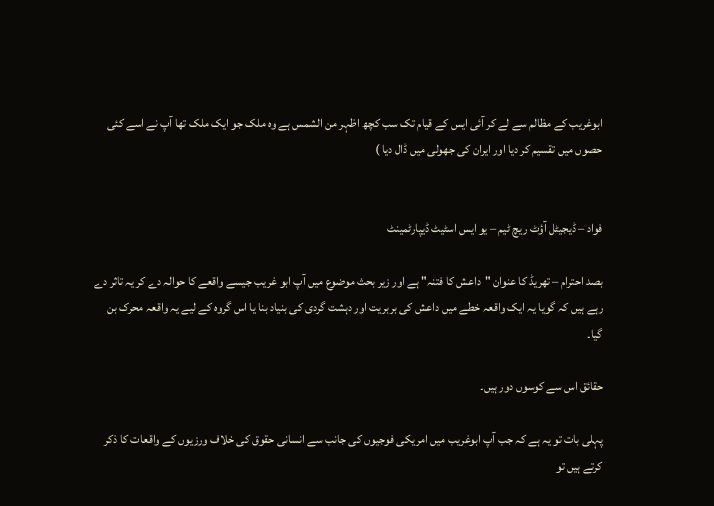ابوغریب کے مظالم سے لے کر آئی ایس کے قیام تک سب کچھ اظہر من الشمس ہے وہ ملک جو ایک ملک تھا آپ نے اسے کئی حصوں میں تقسیم کر دیا اور ایران کی جھولی میں ڈال دیا )


فواد – ڈيجيٹل آؤٹ ريچ ٹيم – يو ايس اسٹيٹ ڈيپارٹمينٹ

بصد احترام – تھريڈ کا عنوان "داعش کا فتنہ" ہے اور زير بحث موضوع ميں آپ ابو غريب جيسے واقعے کا حوالہ دے کر يہ تاثر دے رہے ہيں کہ گويا يہ ايک واقعہ خطے ميں داعش کی بربريت اور دہشت گردی کی بنياد بنا يا اس گروہ کے ليے يہ واقعہ محرک بن گيا۔

حقائق اس سے کوسوں دور ہيں۔

پہلی بات تو يہ ہے کہ جب آپ ابوغريب ميں امريکی فوجيوں کی جانب سے انسانی حقوق کی خلاف ورزيوں کے واقعات کا ذکر کرتے ہيں تو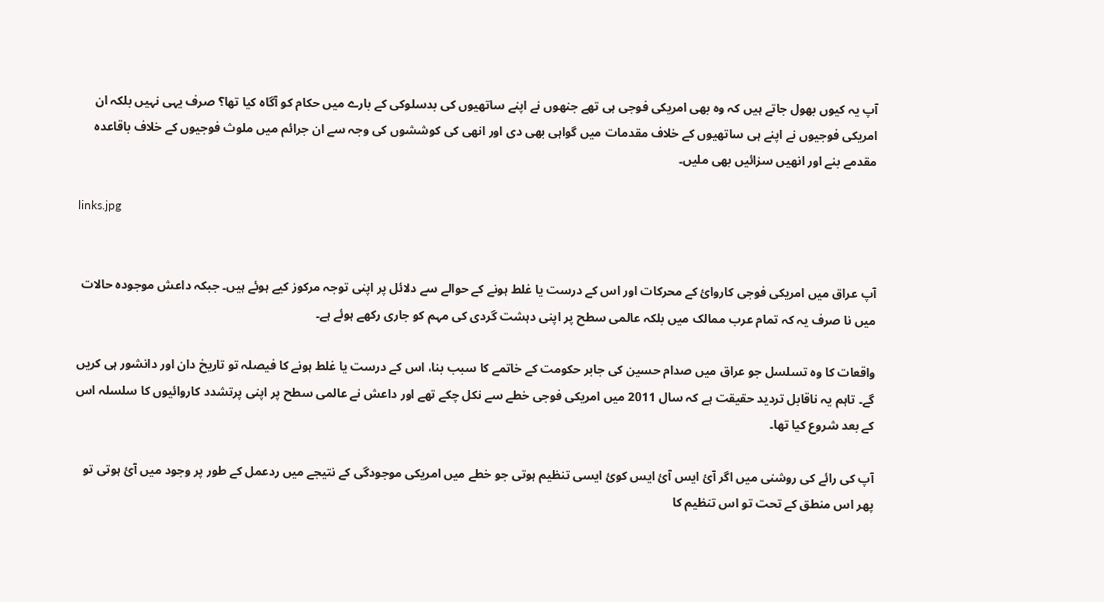آپ يہ کيوں بھول جاتے ہيں کہ وہ بھی امريکی فوجی ہی تھے جنھوں نے اپنے ساتھيوں کی بدسلوکی کے بارے ميں حکام کو آگاہ کيا تھا؟ صرف يہی نہيں بلکہ ان امريکی فوجيوں نے اپنے ہی ساتھيوں کے خلاف مقدمات ميں گواہی بھی دی اور انھی کی کوششوں کی وجہ سے ان جرائم ميں ملوث فوجيوں کے خلاف باقاعدہ مقدمے بنے اور انھيں سزائيں بھی مليں۔

links.jpg


آپ عراق ميں امريکی فوجی کاروائ کے محرکات اور اس کے درست يا غلط ہونے کے حوالے سے دلائل پر اپنی توجہ مرکوز کيے ہوئے ہيں۔ جبکہ داعش موجودہ حالات ميں نا صرف يہ کہ تمام عرب ممالک ميں بلکہ عالمی سطح پر اپنی دہشت گردی کی مہم کو جاری رکھے ہوئے ہے۔

واقعات کا وہ تسلسل جو عراق ميں صدام حسين کی جابر حکومت کے خاتمے کا سبب بنا، اس کے درست يا غلط ہونے کا فيصلہ تو تاريخ دان اور دانشور ہی کريں گے۔ تاہم يہ ناقابل ترديد حقيقت ہے کہ سال 2011 ميں امريکی فوجی خطے سے نکل چکے تھے اور داعش نے عالمی سطح پر اپنی پرتشدد کاروائيوں کا سلسلہ اس کے بعد شروع کيا تھا۔

آپ کی رائے کی روشنی ميں اگر آئ ايس آئ ايس کوئ ايسی تنظيم ہوتی جو خطے ميں امريکی موجودگی کے نتيجے ميں ردعمل کے طور پر وجود ميں آئ ہوتی تو پھر اس منطق کے تحت تو اس تنظيم کا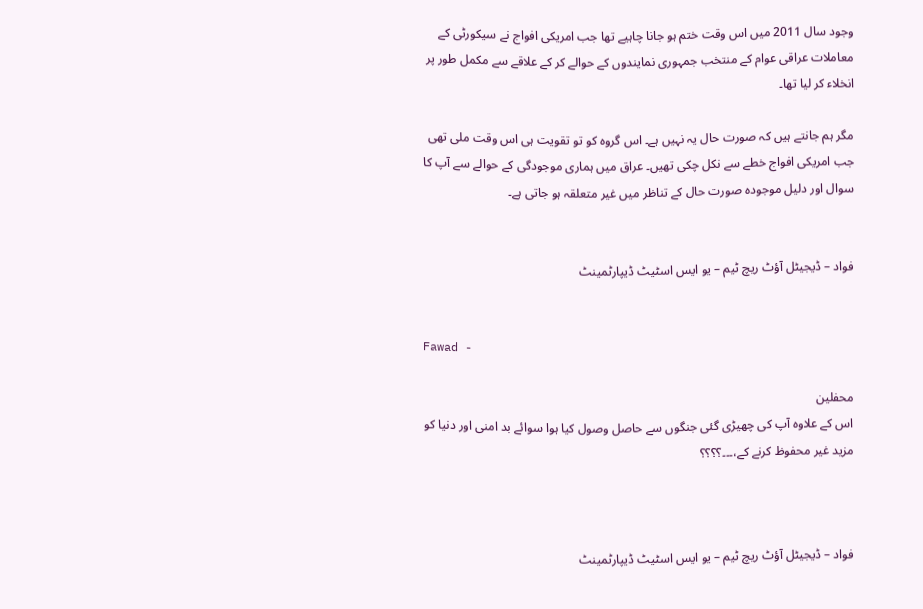وجود سال 2011 ميں اس وقت ختم ہو جانا چاہیے تھا جب امريکی افواج نے سيکورٹی کے معاملات عراقی عوام کے منتخب جمہوری نمايندوں کے حوالے کر کے علاقے سے مکمل طور پر انخلاء کر ليا تھا۔

مگر ہم جانتے ہيں کہ صورت حال يہ نہيں ہے۔ اس گروہ کو تو تقويت ہی اس وقت ملی تھی جب امريکی افواج خطے سے نکل چکی تھيں۔ عراق ميں ہماری موجودگی کے حوالے سے آپ کا سوال اور دليل موجودہ صورت حال کے تناظر ميں غير متعلقہ ہو جاتی ہے۔


فواد – ڈيجيٹل آؤٹ ريچ ٹيم – يو ايس اسٹيٹ ڈيپارٹمينٹ


Fawad -

محفلین
اس کے علاوہ آپ کی چھیڑی گئی جنگوں سے حاصل وصول کیا ہوا سوائے بد امنی اور دنیا کو مزید غیر محفوظ کرنے کے،۔۔۔؟؟؟؟



فواد – ڈيجيٹل آؤٹ ريچ ٹيم – يو ايس اسٹيٹ ڈيپارٹمينٹ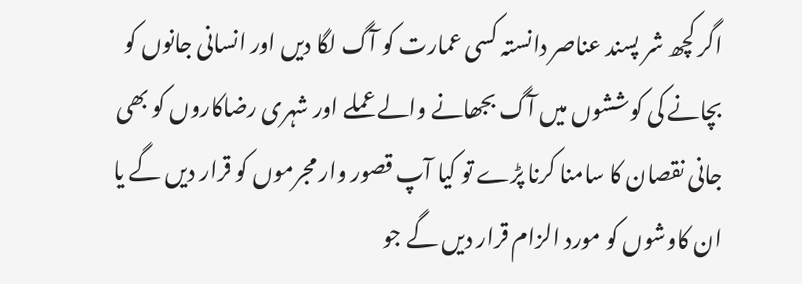اگر کچھ شر پسند عناصر دانستہ کسی عمارت کو آگ لگا ديں اور انسانی جانوں کو بچانے کی کوششوں ميں آگ بجھانے والے عملے اور شہری رضاکاروں کو بھی جانی نقصان کا سامنا کرنا پڑے تو کيا آپ قصور وار مجرموں کو قرار ديں گے يا ان کاوشوں کو مورد الزام قرار ديں گے جو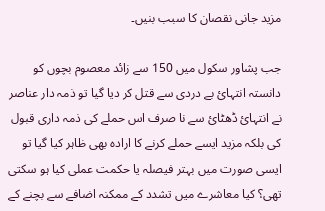مزيد جانی نقصان کا سبب بنيں۔

جب پشاور سکول ميں 150 سے زائد معصوم بچوں کو دانستہ انتہائ بے دردی سے قتل کر ديا گيا تو ذمہ دار عناصر نے انتہائ ڈھٹائ سے نا صرف اس حملے کی ذمہ داری قبول کی بلکہ مزيد ايسے حملے کرنے کا ارادہ بھی ظاہر کيا گيا تو ايسی صورت ميں بہتر فيصلہ يا حکمت عملی کيا ہو سکتی تھی؟ کيا معاشرے ميں تشدد کے ممکنہ اضافے سے بچنے کے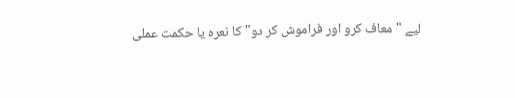ليے "معاف کرو اور فراموش کر دو" کا نعرہ يا حکمت عملی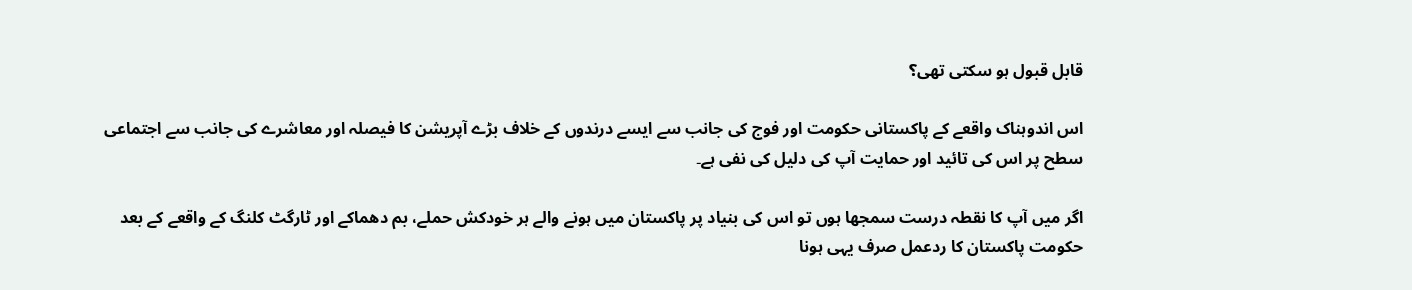قابل قبول ہو سکتی تھی؟

اس اندوہناک واقعے کے پاکستانی حکومت اور فوج کی جانب سے ايسے درندوں کے خلاف بڑے آپريشن کا فيصلہ اور معاشرے کی جانب سے اجتماعی سطح پر اس کی تائيد اور حمايت آپ کی دليل کی نفی ہے۔

اگر ميں آپ کا نقطہ درست سمجھا ہوں تو اس کی بنياد پر پاکستان ميں ہونے والے ہر خودکش حملے، بم دھماکے اور ٹارگٹ کلنگ کے واقعے کے بعد حکومت پاکستان کا ردعمل صرف يہی ہونا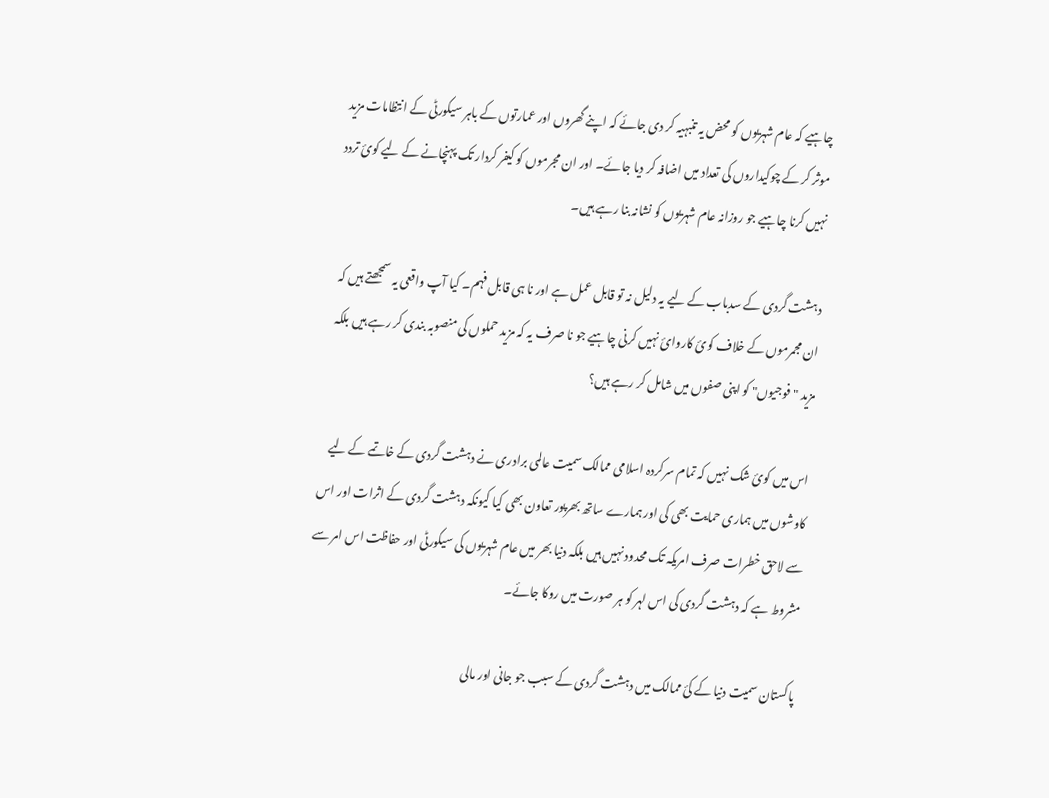چاہیے کہ عام شہريوں کو محض يہ تنبہيہ کر دی جائے کہ اپنے گھروں اور عمارتوں کے باہر سيکورٹی کے انتظامات مزيد موثر کر کے چوکيداروں کی تعداد ميں اضافہ کر ديا جائے۔ اور ان مجرموں کو کيفر کردار تک پہنچانے کے ليے کوئ تردد نہيں کرنا چاہيے جو روزانہ عام شہريوں کو نشانہ بنا رہے ہيں۔

دہشت گردی کے سدباب کے ليے يہ دليل نہ تو قابل عمل ہے اور نا ہی قابل فہم۔ کيا آپ واقعی يہ سمجھتے ہيں کہ ان مجمرموں کے خلاف کوئ کاروائ نہيں کرنی چاہيے جو نا صرف يہ کہ مزيد حملوں کی منصوبہ بندی کر رہے ہيں بلکہ مزيد "فوجيوں" کو اپنی صفوں ميں شامل کر رہے ہيں؟

اس ميں کوئ شک نہيں کہ تمام سرکردہ اسلامی ممالک سميت عالمی برادری نے دہشت گردی کے خاتمے کے ليے کاوشوں ميں ہماری حمايت بھی کی اور ہمارے ساتھ بھرپور تعاون بھی کيا کيونکہ دہشت گردی کے اثرات اور اس سے لاحق خطرات صرف امريکہ تک محدود نہيں ہيں بلکہ دنيا بھر ميں عام شہريوں کی سيکورٹی اور حفاظت اس امر سے مشروط ہے کہ دہشت گردی کی اس لہر کو ہر صورت ميں روکا جائے۔

پاکستان سميت دنيا کے کئ ممالک ميں دہشت گردی کے سبب جو جانی اور مالی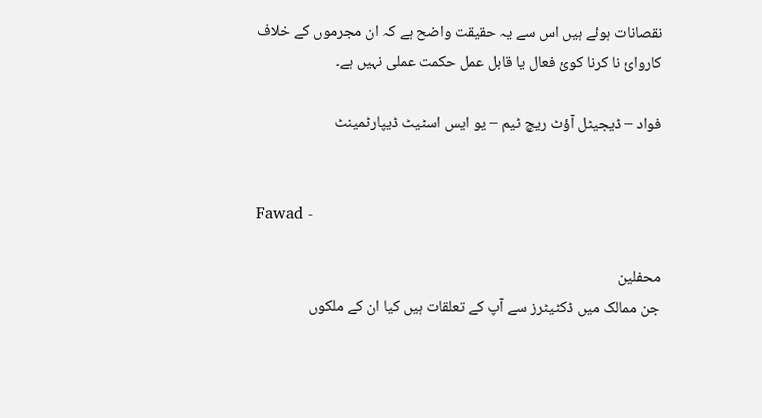نقصانات ہوئے ہيں اس سے يہ حقيقت واضح ہے کہ ان مجرموں کے خلاف کاروائ نا کرنا کوئ فعال يا قابل عمل حکمت عملی نہيں ہے۔

فواد – ڈيجيٹل آؤٹ ريچ ٹيم – يو ايس اسٹيٹ ڈيپارٹمينٹ


Fawad -

محفلین
جن ممالک میں ڈکٹیٹرز سے آپ کے تعلقات ہیں کیا ان کے ملکوں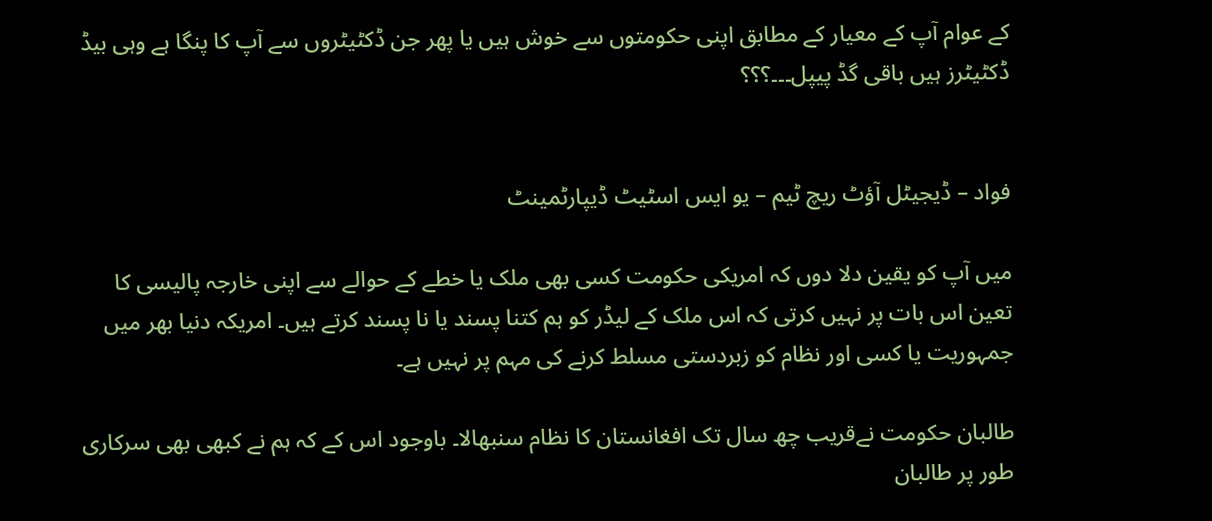کے عوام آپ کے معیار کے مطابق اپنی حکومتوں سے خوش ہیں یا پھر جن ڈکٹیٹروں سے آپ کا پنگا ہے وہی بیڈ ڈکٹیٹرز ہیں باقی گڈ پیپل۔۔۔؟؟؟


فواد – ڈيجيٹل آؤٹ ريچ ٹيم – يو ايس اسٹيٹ ڈيپارٹمينٹ

ميں آپ کو يقين دلا دوں کہ امريکی حکومت کسی بھی ملک يا خطے کے حوالے سے اپنی خارجہ پاليسی کا تعين اس بات پر نہيں کرتی کہ اس ملک کے ليڈر کو ہم کتنا پسند يا نا پسند کرتے ہيں۔ امريکہ دنيا بھر ميں جمہوريت يا کسی اور نظام کو زبردستی مسلط کرنے کی مہم پر نہيں ہے۔

طالبان حکومت نےقريب چھ سال تک افغانستان کا نظام سنبھالا۔ باوجود اس کے کہ ہم نے کبھی بھی سرکاری طور پر طالبان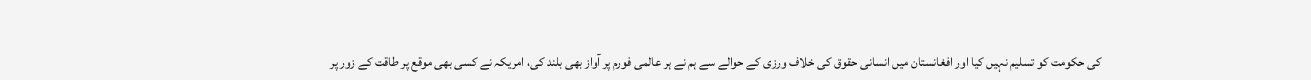کی حکومت کو تسليم نہيں کيا اور افغانستان ميں انسانی حقوق کی خلاف ورزی کے حوالے سے ہم نے ہر عالمی فورم پر آواز بھی بلند کی، امريکہ نے کسی بھی موقع پر طاقت کے زور پر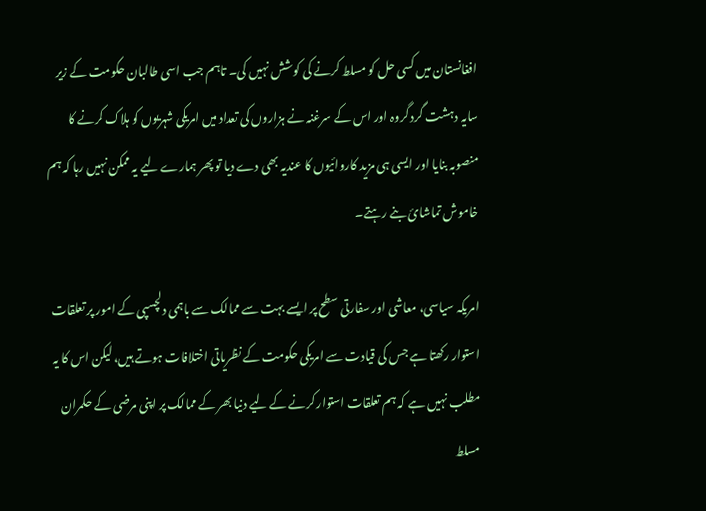افغانستان ميں کسی حل کو مسلط کرنے کی کوشش نہيں کی۔ تاہم جب اسی طالبان حکومت کے زير سايہ دہشت گرد گروہ اور اس کے سرغنہ نے ہزاروں کی تعداد ميں امريکی شہريوں کو ہلاک کرنے کا منصوبہ بنايا اور ايسی ہی مزيد کاروائيوں کا عنديہ بھی دے ديا تو پھر ہمارے ليے يہ ممکن نہيں رہا کہ ہم خاموش تماشائ بنے رہتے۔

امريکہ سياسی، معاشی اور سفارتی سطح پر ايسے بہت سے ممالک سے باہمی دلچسپی کے امور پر تعلقات استوار رکھتا ہے جس کی قيادت سے امريکی حکومت کے نظرياتی اختلافات ہوتے ہيں، ليکن اس کا يہ مطلب نہيں ہے کہ ہم تعلقات استوار کرنے کے ليے دنيا بھر کے ممالک پر اپنی مرضی کے حکمران مسلط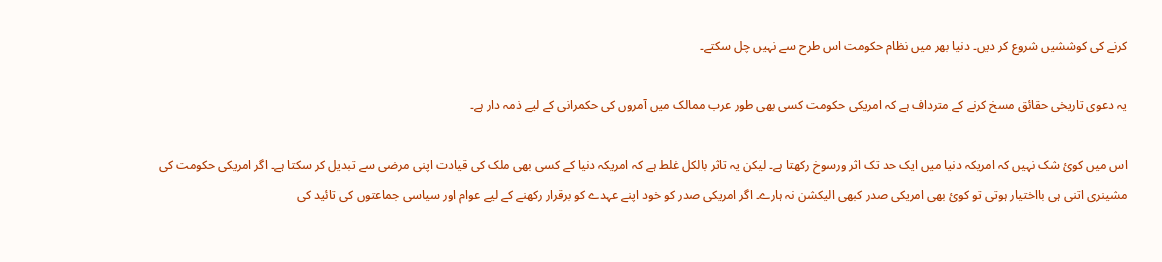کرنے کی کوششيں شروع کر ديں۔ دنيا بھر ميں نظام حکومت اس طرح سے نہيں چل سکتے۔

يہ دعوی تاريخی حقائق مسخ کرنے کے مترداف ہے کہ امريکی حکومت کسی بھی طور عرب ممالک ميں آمروں کی حکمرانی کے ليے ذمہ دار ہے۔

اس ميں کوئ شک نہيں کہ امريکہ دنيا ميں ايک حد تک اثر ورسوخ رکھتا ہے۔ ليکن يہ تاثر بالکل غلط ہے کہ امريکہ دنيا کے کسی بھی ملک کی قيادت اپنی مرضی سے تبديل کر سکتا ہے۔ اگر امریکی حکومت کی مشينری اتنی ہی بااختيار ہوتی تو کوئ بھی امريکی صدر کبھی اليکشن نہ ہارے۔ اگر امريکی صدر کو خود اپنے عہدے کو برقرار رکھنے کے ليے عوام اور سياسی جماعتوں کی تائيد کی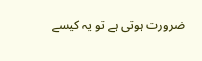ضرورت ہوتی ہے تو يہ کيسے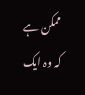ممکن ہے کہ وہ ايک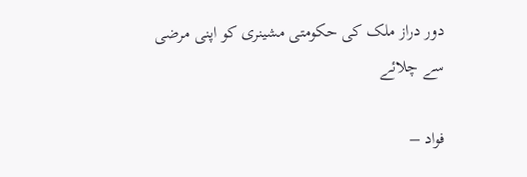دور دراز ملک کی حکومتی مشينری کو اپنی مرضی سے چلائے

فواد –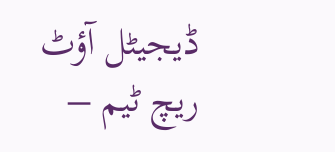ڈيجيٹل آؤٹ ريچ ٹيم –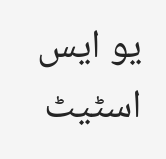يو ايس اسٹيٹ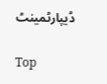ڈيپارٹمينٹ

Top